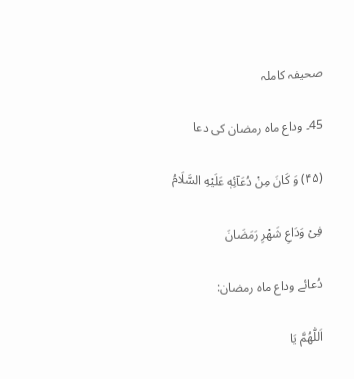صحیفہ کاملہ

45۔ وداع ماہ رمضان کی دعا

(۴۵) وَ كَانَ مِنْ دُعَآئِهٖ عَلَیْهِ السَّلَامُ

فِیْ وَدَاعِ شَهْرِ رَمَضَانَ

دُعائے وداع ماہ رمضان:

اَللّٰهُمَّ یَا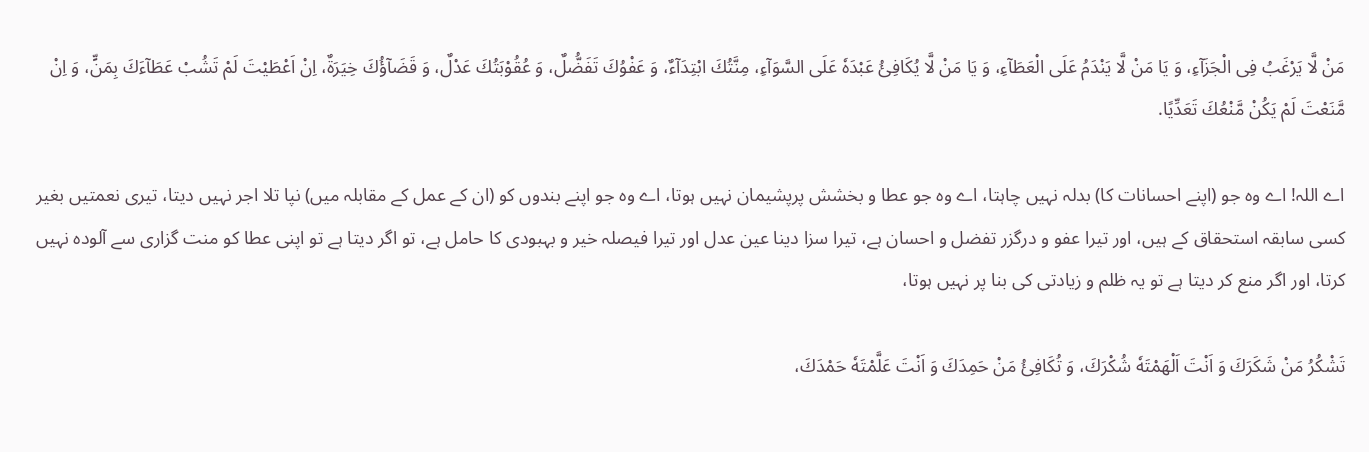مَنْ لَّا یَرْغَبُ فِی الْجَزَآءِ، وَ یَا مَنْ لَّا یَنْدَمُ عَلَى الْعَطَآءِ، وَ یَا مَنْ لَّا یُكَافِئُ عَبْدَهٗ عَلَى السَّوَآءِ، مِنَّتُكَ ابْتِدَآءٌ، وَ عَفْوُكَ تَفَضُّلٌ، وَ عُقُوْبَتُكَ عَدْلٌ، وَ قَضَآؤُكَ خِیَرَةٌ، اِنْ اَعْطَیْتَ لَمْ تَشُبْ عَطَآءَكَ بِمَنٍّ، وَ اِنْ مَّنَعْتَ لَمْ یَكُنْ مَّنْعُكَ تَعَدِّیًا.

اے اللہ! اے وہ جو (اپنے احسانات کا) بدلہ نہیں چاہتا، اے وہ جو عطا و بخشش پرپشیمان نہیں ہوتا، اے وہ جو اپنے بندوں کو (ان کے عمل کے مقابلہ میں) نپا تلا اجر نہیں دیتا، تیری نعمتیں بغیر کسی سابقہ استحقاق کے ہیں، اور تیرا عفو و درگزر تفضل و احسان ہے، تیرا سزا دینا عین عدل اور تیرا فیصلہ خیر و بہبودی کا حامل ہے، تو اگر دیتا ہے تو اپنی عطا کو منت گزاری سے آلودہ نہیں کرتا، اور اگر منع کر دیتا ہے تو یہ ظلم و زیادتی کی بنا پر نہیں ہوتا،

تَشْكُرُ مَنْ شَكَرَكَ وَ اَنْتَ اَلْهَمْتَهٗ شُكْرَكَ، وَ تُكَافِئُ مَنْ حَمِدَكَ وَ اَنْتَ عَلَّمْتَهٗ حَمْدَكَ،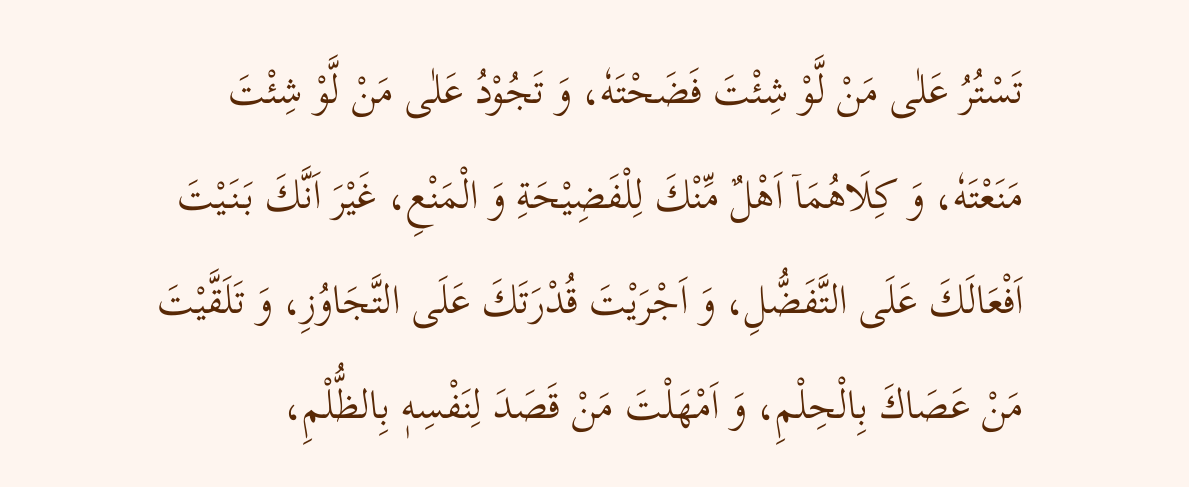تَسْتُرُ عَلٰى مَنْ لَّوْ شِئْتَ فَضَحْتَهٗ، وَ تَجُوْدُ عَلٰى مَنْ لَّوْ شِئْتَ مَنَعْتَهٗ، وَ كِلَاهُمَاۤ اَهْلٌ مِّنْكَ لِلْفَضِیْحَةِ وَ الْمَنْعِ، غَیْرَ اَنَّكَ بَنَیْتَ اَفْعَالَكَ عَلَى التَّفَضُّلِ، وَ اَجْرَیْتَ قُدْرَتَكَ عَلَى التَّجَاوُزِ، وَ تَلَقَّیْتَ مَنْ عَصَاكَ بِالْحِلْمِ، وَ اَمْهَلْتَ مَنْ قَصَدَ لِنَفْسِهٖ بِالظُّلْمِ،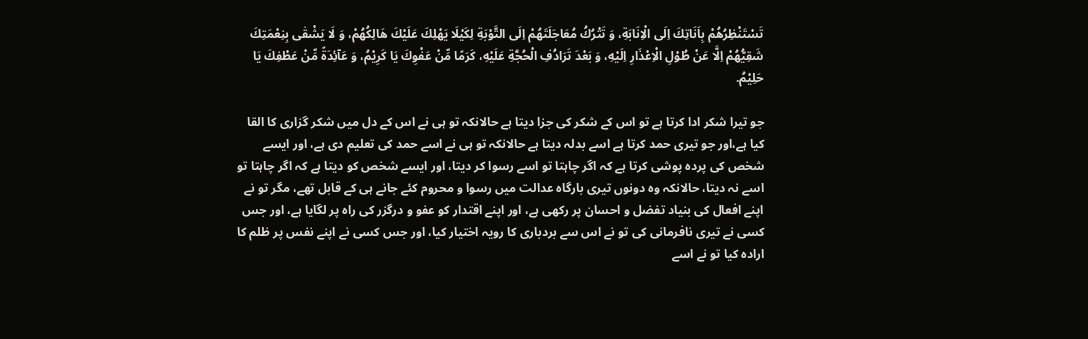تَسْتَنْظِرُهُمْ بِاَنَاتِكَ اِلَى الْاِنَابَةِ، وَ تَتْرُكُ مُعَاجَلَتَهُمْ اِلَى التَّوْبَةِ لِكَیْلَا یَهْلِكَ عَلَیْكَ هَالِكُهُمْ، وَ لَا یَشْقٰى بِنِعْمَتِكَ شَقِیُّھُمْ اِلَّا عَنْ طُوْلِ الْاِعْذَارِ اِلَیْهِ، وَ بَعْدَ تَرَادُفِ الْحُجَّةِ عَلَیْهِ، كَرَمًا مِّنْ عَفْوِكَ یَا كَرِیْمُ، وَ عَآئِدَةً مِّنْ عَطْفِكَ یَا حَلِیْمُ.

جو تیرا شکر ادا کرتا ہے تو اس کے شکر کی جزا دیتا ہے حالانکہ تو ہی نے اس کے دل میں شکر گزاری کا القا کیا ہے،اور جو تیری حمد کرتا ہے اسے بدلہ دیتا ہے حالانکہ تو ہی نے اسے حمد کی تعلیم دی ہے، اور ایسے شخص کی پردہ پوشی کرتا ہے کہ اگر چاہتا تو اسے رسوا کر دیتا، اور ایسے شخص کو دیتا ہے کہ اگر چاہتا تو اسے نہ دیتا، حالانکہ وہ دونوں تیری بارگاہ عدالت میں رسوا و محروم کئے جانے ہی کے قابل تھے، مگر تو نے اپنے افعال کی بنیاد تفضل و احسان پر رکھی ہے، اور اپنے اقتدار کو عفو و درگزر کی راہ پر لگایا ہے، اور جس کسی نے تیری نافرمانی کی تو نے اس سے بردباری کا رویہ اختیار کیا، اور جس کسی نے اپنے نفس پر ظلم کا ارادہ کیا تو نے اسے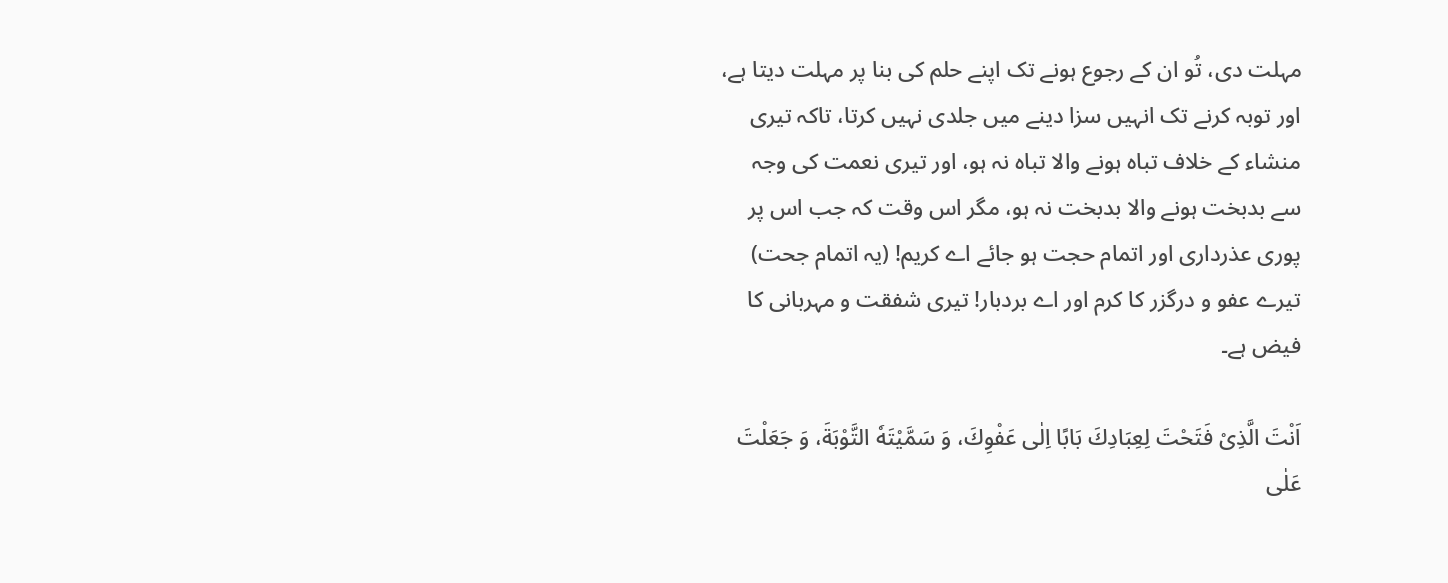مہلت دی، تُو ان کے رجوع ہونے تک اپنے حلم کی بنا پر مہلت دیتا ہے، اور توبہ کرنے تک انہیں سزا دینے میں جلدی نہیں کرتا، تاکہ تیری منشاء کے خلاف تباہ ہونے والا تباہ نہ ہو، اور تیری نعمت کی وجہ سے بدبخت ہونے والا بدبخت نہ ہو، مگر اس وقت کہ جب اس پر پوری عذرداری اور اتمام حجت ہو جائے اے کریم! (یہ اتمام جحت) تیرے عفو و درگزر کا کرم اور اے بردبار! تیری شفقت و مہربانی کا فیض ہے۔

اَنْتَ الَّذِیْ فَتَحْتَ لِعِبَادِكَ بَابًا اِلٰى عَفْوِكَ، وَ سَمَّیْتَهٗ التَّوْبَةَ، وَ جَعَلْتَ عَلٰى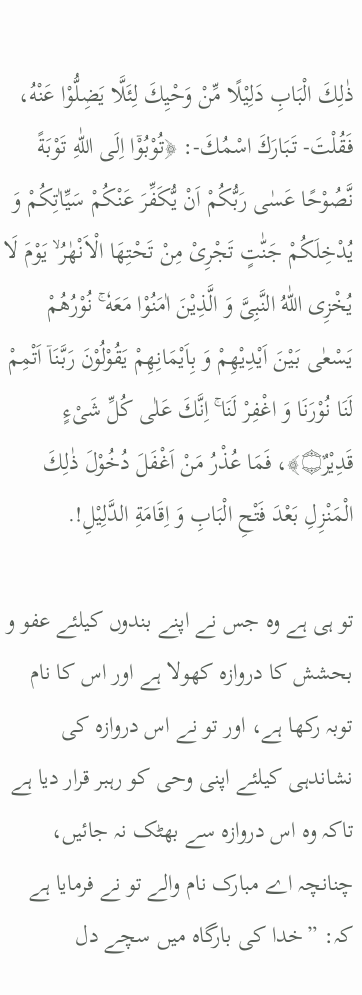ذٰلِكَ الْبَابِ دَلِیْلًا مِّنْ وَحْیِكَ لِئَلَّا یَضِلُّوْا عَنْهُ، فَقُلْتَ- تَبَارَكَ اسْمُكَ-: ﴿تُوْبُوْۤا اِلَی اللّٰهِ تَوْبَةً نَّصُوْحًا عَسٰی رَبُّكُمْ اَنْ یُّكَفِّرَ عَنْكُمْ سَیِّاٰتِكُمْ وَ یُدْخِلَكُمْ جَنّٰتٍ تَجْرِیْ مِنْ تَحْتِهَا الْاَنْهٰرُ ۙ یَوْمَ لَا یُخْزِی اللّٰهُ النَّبِیَّ وَ الَّذِیْنَ اٰمَنُوْا مَعَهٗ ۚ نُوْرُهُمْ یَسْعٰی بَیْنَ اَیْدِیْهِمْ وَ بِاَیْمَانِهِمْ یَقُوْلُوْنَ رَبَّنَاۤ اَتْمِمْ لَنَا نُوْرَنَا وَ اغْفِرْ لَنَا ۚ اِنَّكَ عَلٰی كُلِّ شَیْءٍ قَدِیْرٌ۝﴾، فَمَا عُذْرُ مَنْ اَغْفَلَ دُخُوْلَ ذٰلِكَ الْمَنْزِلِ بَعْدَ فَتْحِ الْبَابِ وَ اِقَامَةِ الدَّلِیْلِ!.

تو ہی ہے وہ جس نے اپنے بندوں کیلئے عفو و بحشش کا دروازہ کھولا ہے اور اس کا نام توبہ رکھا ہے، اور تو نے اس دروازہ کی نشاندہی کیلئے اپنی وحی کو رہبر قرار دیا ہے تاکہ وہ اس دروازہ سے بھٹک نہ جائیں، چنانچہ اے مبارک نام والے تو نے فرمایا ہے کہ: ”خدا کی بارگاہ میں سچے دل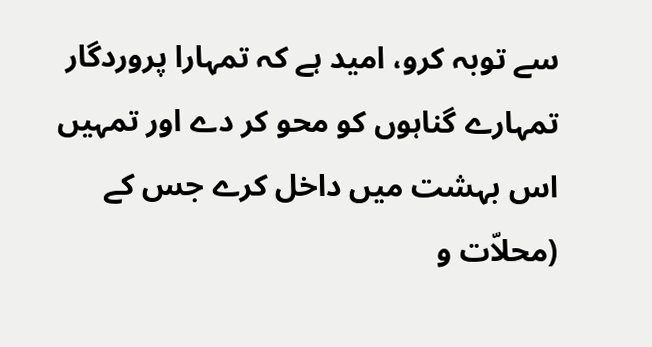سے توبہ کرو، امید ہے کہ تمہارا پروردگار تمہارے گناہوں کو محو کر دے اور تمہیں اس بہشت میں داخل کرے جس کے (محلاّت و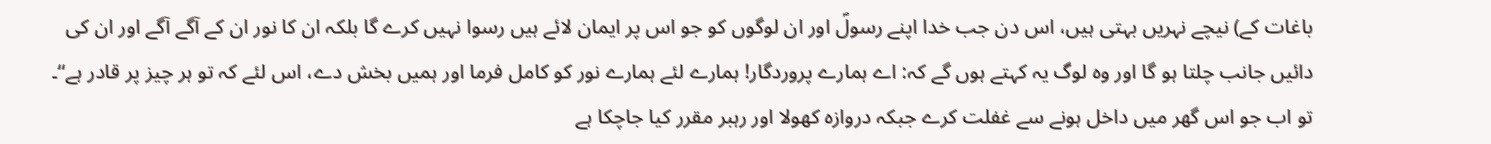باغات کے) نیچے نہریں بہتی ہیں، اس دن جب خدا اپنے رسولؐ اور ان لوگوں کو جو اس پر ایمان لائے ہیں رسوا نہیں کرے گا بلکہ ان کا نور ان کے آگے آگے اور ان کی دائیں جانب چلتا ہو گا اور وہ لوگ یہ کہتے ہوں گے کہ: اے ہمارے پروردگار! ہمارے لئے ہمارے نور کو کامل فرما اور ہمیں بخش دے، اس لئے کہ تو ہر چیز پر قادر ہے“۔ تو اب جو اس گھر میں داخل ہونے سے غفلت کرے جبکہ دروازہ کھولا اور رہبر مقرر کیا جاچکا ہے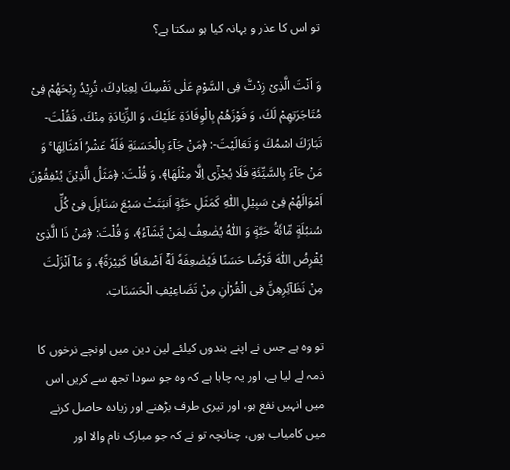تو اس کا عذر و بہانہ کیا ہو سکتا ہے؟

وَ اَنْتَ الَّذِیْ زِدْتَّ فِی السَّوْمِ عَلٰى نَفْسِكَ لِعِبَادِكَ، تُرِیْدُ رِبْحَهُمْ فِیْ مُتَاجَرَتِهِمْ لَكَ، وَ فَوْزَهُمْ بِالْوِفَادَةِ عَلَیْكَ، وَ الزِّیَادَةِ مِنْكَ، فَقُلْتَ- تَبَارَكَ اسْمُكَ وَ تَعَالَیْتَ-: ﴿مَنْ جَآءَ بِالْحَسَنَةِ فَلَهٗ عَشْرُ اَمْثَالِهَا ۚ وَ مَنْ جَآءَ بِالسَّیِّئَةِ فَلَا یُجْزٰۤی اِلَّا مِثْلَهَا﴾، وَ قُلْتَ: ﴿مَثَلُ الَّذِیْنَ یُنْفِقُوْنَ اَمْوَالَهُمْ فِیْ سَبِیْلِ اللّٰهِ كَمَثَلِ حَبَّةٍ اَنبَتَتْ سَبْعَ سَنَابِلَ فِیْ كُلِّ سُنبُلَةٍ مِّائَةُ حَبَّةٍ وَ اللّٰهُ یُضٰعِفُ لِمَنْ یَّشَآءُ﴾، وَ قُلْتَ: ﴿مَنْ ذَا الَّذِیْ یُقْرِضُ اللّٰهَ قَرْضًا حَسَنًا فَیُضٰعِفَهٗ لَهٗۤ اَضْعَافًا كَثِیْرَةً﴾، وَ مَاۤ اَنْزَلْتَ مِنْ نَظَآئِرِهِنَّ فِی الْقُرْاٰنِ مِنْ تَضَاعِیْفِ الْحَسَنَاتِ.

تو وہ ہے جس نے اپنے بندوں کیلئے لین دین میں اونچے نرخوں کا ذمہ لے لیا ہے، اور یہ چاہا ہے کہ وہ جو سودا تجھ سے کریں اس میں انہیں نفع ہو، اور تیری طرف بڑھنے اور زیادہ حاصل کرنے میں کامیاب ہوں، چنانچہ تو نے کہ جو مبارک نام والا اور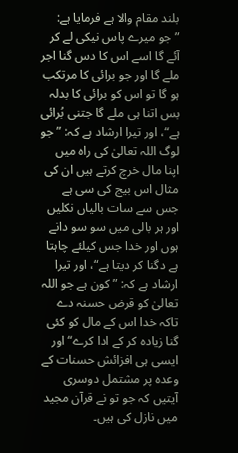بلند مقام والا ہے فرمایا ہے: ”جو میرے پاس نیکی لے کر آئے گا اسے اس کا دس گنا اجر ملے گا اور جو برائی کا مرتکب ہو گا تو اس کو برائی کا بدلہ بس اتنا ہی ملے گا جتنی بُرائی ہے“، اور تیرا ارشاد ہے کہ: ”جو لوگ اللہ تعالیٰ کی راہ میں اپنا مال خرچ کرتے ہیں ان کی مثال اس بیج کی سی ہے جس سے سات بالیاں نکلیں اور ہر بالی میں سو سو دانے ہوں اور خدا جس کیلئے چاہتا ہے دگنا کر دیتا ہے“، اور تیرا ارشاد ہے کہ: ”کون ہے جو اللہ تعالیٰ کو قرض حسنہ دے تاکہ خدا اس کے مال کو کئی گنا زیادہ کر کے ادا کرے“ اور ایسی ہی افزائش حسنات کے وعدہ پر مشتمل دوسری آیتیں کہ جو تو نے قرآن مجید میں نازل کی ہیں۔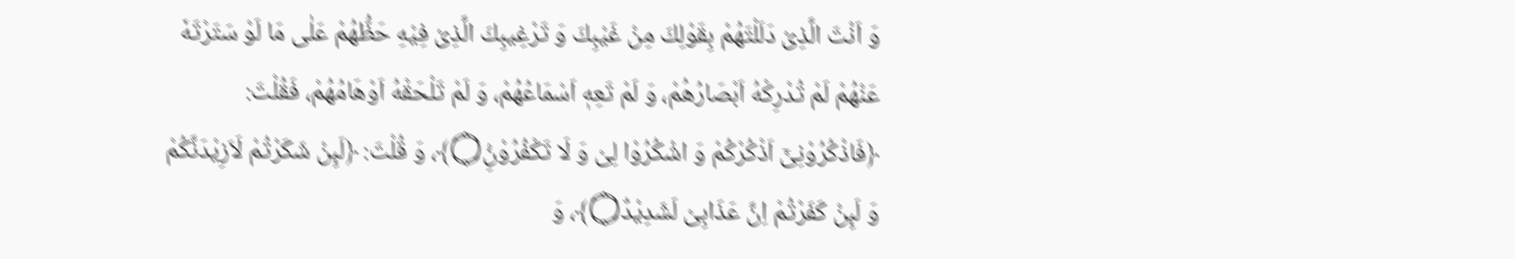وَ اَنْتَ الَّذِیْ دَلَلْتَهُمْ بِقَوْلِكَ مِنْ غَیْبِكَ وَ تَرْغِیبِكَ الَّذِیْ فِیْهِ حَظُّهُمْ عَلٰى مَا لَوْ سَتَرْتَهٗ عَنْهُمْ لَمْ تُدْرِكْهُ اَبْصَارُهُمْ، وَ لَمْ تَعِهٖ اَسْمَاعُهُمْ، وَ لَمْ تَلْحَقْهُ اَوْهَامُهُمْ، فَقُلْتَ: ﴿فَاذْكُرُوْنِیْۤ اَذْكُرْكُمْ وَ اشْكُرُوْا لِیْ وَ لَا تَكْفُرُوْنِ۠۝﴾، وَ قُلْتَ: ﴿لَىِٕنْ شَكَرْتُمْ لَاَزِیْدَنَّكُمْ وَ لَىِٕنْ كَفَرْتُمْ اِنَّ عَذَابِیْ لَشَدِیْدٌ۝﴾، وَ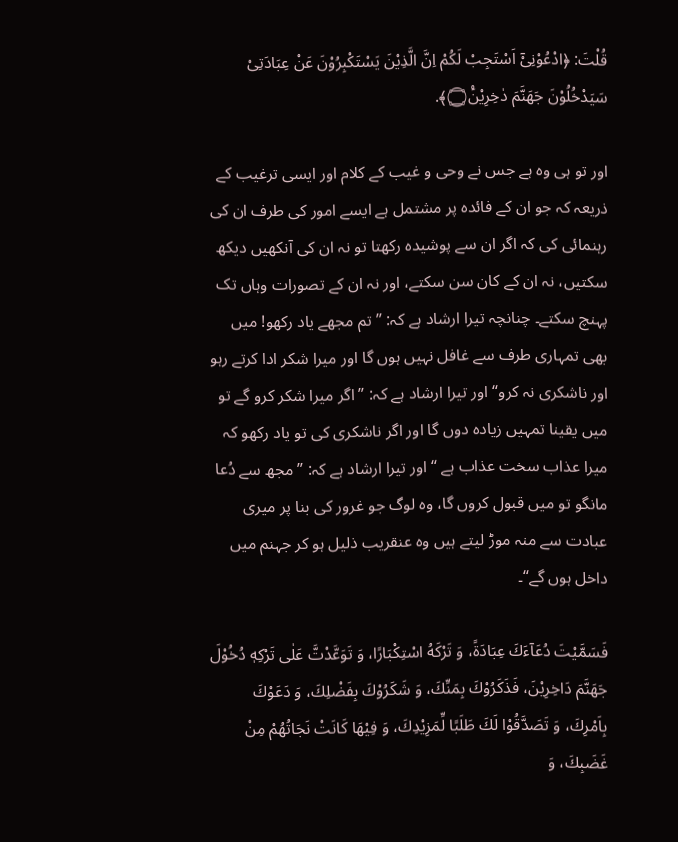قُلْتَ: ﴿ادْعُوْنِیْۤ اَسْتَجِبْ لَكُمْ اِنَّ الَّذِیْنَ یَسْتَكْبِرُوْنَ عَنْ عِبَادَتِیْ سَیَدْخُلُوْنَ جَهَنَّمَ دٰخِرِیْنَ۠۝﴾.

اور تو ہی وہ ہے جس نے وحی و غیب کے کلام اور ایسی ترغیب کے ذریعہ کہ جو ان کے فائدہ پر مشتمل ہے ایسے امور کی طرف ان کی رہنمائی کی کہ اگر ان سے پوشیدہ رکھتا تو نہ ان کی آنکھیں دیکھ سکتیں، نہ ان کے کان سن سکتے، اور نہ ان کے تصورات وہاں تک پہنچ سکتے۔ چنانچہ تیرا ارشاد ہے کہ: ”تم مجھے یاد رکھو! میں بھی تمہاری طرف سے غافل نہیں ہوں گا اور میرا شکر ادا کرتے رہو اور ناشکری نہ کرو“ اور تیرا ارشاد ہے کہ: ”اگر میرا شکر کرو گے تو میں یقینا تمہیں زیادہ دوں گا اور اگر ناشکری کی تو یاد رکھو کہ میرا عذاب سخت عذاب ہے “اور تیرا ارشاد ہے کہ: ”مجھ سے دُعا مانگو تو میں قبول کروں گا، وہ لوگ جو غرور کی بنا پر میری عبادت سے منہ موڑ لیتے ہیں وہ عنقریب ذلیل ہو کر جہنم میں داخل ہوں گے“۔

فَسَمَّیْتَ دُعَآءَكَ عِبَادَةً، وَ تَرْكَهُ اسْتِكْبَارًا، وَ تَوَعَّدْتَّ عَلٰى تَرْكِهٖ دُخُوْلَ جَهَنَّمَ دَاخِرِیْنَ، فَذَكَرُوْكَ بِمَنِّكَ، وَ شَكَرُوْكَ بِفَضْلِكَ، وَ دَعَوْكَ بِاَمْرِكَ، وَ تَصَدَّقُوْا لَكَ طَلَبًا لِّمَزِیْدِكَ، وَ فِیْهَا كَانَتْ نَجَاتُهُمْ مِنْ غَضَبِكَ، وَ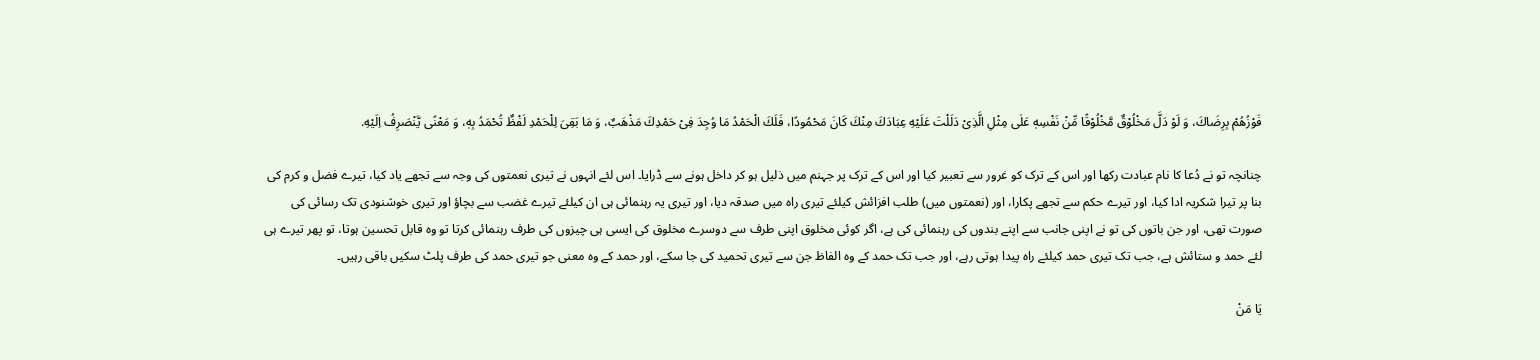فَوْزُهُمْ بِرِضَاكَ، وَ لَوْ دَلَّ مَخْلُوْقٌ مَّخْلُوْقًا مِّنْ نَفْسِهٖ عَلٰى مِثْلِ الَّذِیْ دَلَلْتَ عَلَیْهِ عِبَادَكَ مِنْكَ كَانَ مَحْمُودًا، فَلَكَ الْحَمْدُ مَا وُجِدَ فِیْ حَمْدِكَ مَذْهَبٌ، وَ مَا بَقِیَ لِلْحَمْدِ لَفْظٌ تُحْمَدُ بِهٖ، وَ مَعْنًى یَّنْصَرِفُ اِلَیْهِ.

چنانچہ تو نے دُعا کا نام عبادت رکھا اور اس کے ترک کو غرور سے تعبیر کیا اور اس کے ترک پر جہنم میں ذلیل ہو کر داخل ہونے سے ڈرایا۔ اس لئے انہوں نے تیری نعمتوں کی وجہ سے تجھے یاد کیا، تیرے فضل و کرم کی بنا پر تیرا شکریہ ادا کیا، اور تیرے حکم سے تجھے پکارا، اور (نعمتوں میں) طلب افزائش کیلئے تیری راہ میں صدقہ دیا، اور تیری یہ رہنمائی ہی ان کیلئے تیرے غضب سے بچاؤ اور تیری خوشنودی تک رسائی کی صورت تھی، اور جن باتوں کی تو نے اپنی جانب سے اپنے بندوں کی رہنمائی کی ہے، اگر کوئی مخلوق اپنی طرف سے دوسرے مخلوق کی ایسی ہی چیزوں کی طرف رہنمائی کرتا تو وہ قابل تحسین ہوتا، تو پھر تیرے ہی لئے حمد و ستائش ہے، جب تک تیری حمد کیلئے راہ پیدا ہوتی رہے، اور جب تک حمد کے وہ الفاظ جن سے تیری تحمید کی جا سکے، اور حمد کے وہ معنی جو تیری حمد کی طرف پلٹ سکیں باقی رہیں۔

یَا مَنْ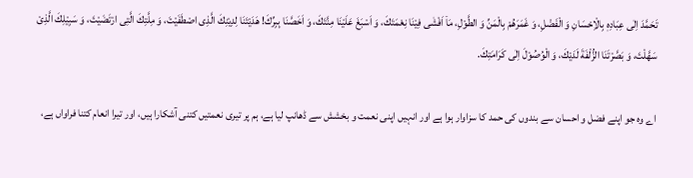تَحَمَّدَ اِلٰى عِبَادِهٖ بِالْاِحْسَانِ وَ الْفَضْلِ، وَ غَمَرَهُمْ بِالْمَنِّ وَ الطَّوْلِ، مَاۤ اَفْشٰى فِیْنَا نِعْمَتَكَ، وَ اَسْبَغَ عَلَیْنَا مِنَّتَكَ، وَ اَخَصَّنَا بِبِرِّكَ! هَدَیْتَنَا لِدِیْنِكَ الَّذِی اصْطَفَیْتَ، وَ مِلَّتِكَ الَّتِی ارْتَضَیْتَ، وَ سَبِیْلِكَ الَّذِیْ سَهَّلْتَ، وَ بَصَّرْتَنَا الزُّلْفَةَ لَدَیْكَ، وَ الْوُصُوْلَ اِلٰى كَرَامَتِكَ.

اے وہ جو اپنے فضل و احسان سے بندوں کی حمد کا سزاوار ہوا ہے اور انہیں اپنی نعمت و بخشش سے ڈھانپ لیا ہے، ہم پر تیری نعمتیں کتنی آشکارا ہیں، اور تیرا انعام کتنا فراواں ہے،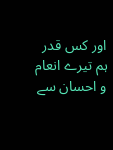اور کس قدر ہم تیرے انعام و احسان سے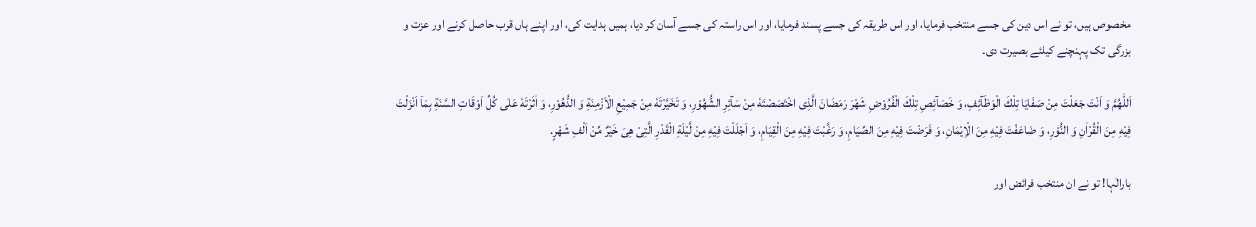مخصوص ہیں، تو نے اس دین کی جسے منتخب فرمایا، اور اس طریقہ کی جسے پسند فرمایا، اور اس راستہ کی جسے آسان کر دیا، ہمیں ہدایت کی، اور اپنے ہاں قرب حاصل کرنے اور عزت و بزرگی تک پہنچنے کیلئے بصیرت دی۔

اَللّٰهُمَّ وَ اَنْتَ جَعَلْتَ مِنْ صَفَایَا تِلْكَ الْوَظَآئِفِ، وَ خَصَآئِصِ تِلْكَ الْفُرُوْضِ شَهْرَ رَمَضَانَ الَّذِی اخْتَصَصْتَهٗ مِنْ سَآئِرِ الشُّهُوْرِ، وَ تَخَیَّرْتَهٗ مِنْ جَمِیْعِ الْاَزْمِنَةِ وَ الدُّهُوْرِ، وَ اٰثَرْتَهٗ عَلٰى كُلِّ اَوْقَاتِ السَّنَةِ بِمَاۤ اَنْزَلْتَ فِیْهِ مِنَ الْقُرْاٰنِ وَ النُّوْرِ، وَ ضَاعَفْتَ فِیْهِ مِنَ الْاِیْمَانِ، وَ فَرَضْتَ فِیْهِ مِنَ الصِّیَامِ، وَ رَغَّبْتَ فِیْهِ مِنَ الْقِیَامِ، وَ اَجْلَلْتَ فِیْهِ مِنْ لَّیْلَةِ الْقَدْرِ الَّتِیْ هِیَ خَیْرٌ مِّنْ اَلْفِ شَهْرٍ.

بارالٰہا! تو نے ان منتخب فرائض اور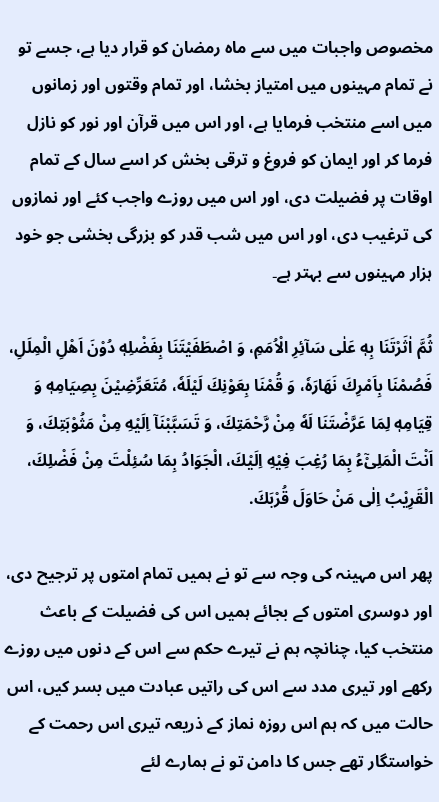مخصوص واجبات میں سے ماہ رمضان کو قرار دیا ہے، جسے تو نے تمام مہینوں میں امتیاز بخشا، اور تمام وقتوں اور زمانوں میں اسے منتخب فرمایا ہے، اور اس میں قرآن اور نور کو نازل فرما کر اور ایمان کو فروغ و ترقی بخش کر اسے سال کے تمام اوقات پر فضیلت دی، اور اس میں روزے واجب کئے اور نمازوں کی ترغیب دی، اور اس میں شب قدر کو بزرگی بخشی جو خود ہزار مہینوں سے بہتر ہے۔

ثُمَّ اٰثَرْتَنَا بِهٖ عَلٰى سَآئِرِ الْاُمَمِ، وَ اصْطَفَیْتَنَا بِفَضْلِهٖ دُوْنَ اَهْلِ الْمِلَلِ، فَصُمْنَا بِاَمْرِكَ نَهَارَهٗ، وَ قُمْنَا بِعَوْنِكَ لَیْلَهٗ، مُتَعَرِّضِیْنَ بِصِیَامِهٖ وَ قِیَامِهٖ لِمَا عَرَّضْتَنَا لَهٗ مِنْ رَّحْمَتِكَ، وَ تَسَبَّبْنَاۤ اِلَیْهِ مِنْ مَثُوْبَتِكَ، وَ اَنْتَ الْمَلِیْٓءُ بِمَا رُغِبَ فِیْهِ اِلَیْكَ، الْجَوَادُ بِمَا سُئِلْتَ مِنْ فَضْلِكَ، الْقَرِیْبُ اِلٰى مَنْ حَاوَلَ قُرْبَكَ.

پھر اس مہینہ کی وجہ سے تو نے ہمیں تمام امتوں پر ترجیح دی، اور دوسری امتوں کے بجائے ہمیں اس کی فضیلت کے باعث منتخب کیا، چنانچہ ہم نے تیرے حکم سے اس کے دنوں میں روزے رکھے اور تیری مدد سے اس کی راتیں عبادت میں بسر کیں، اس حالت میں کہ ہم اس روزہ نماز کے ذریعہ تیری اس رحمت کے خواستگار تھے جس کا دامن تو نے ہمارے لئے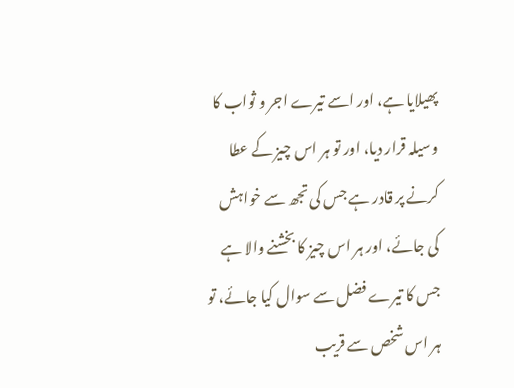پھیلایا ہے، اور اسے تیرے اجر و ثواب کا وسیلہ قرار دیا، اور تو ہر اس چیز کے عطا کرنے پر قادر ہے جس کی تجھ سے خواہش کی جائے، اور ہر اس چیز کا بخشنے والا ہے جس کا تیرے فضل سے سوال کیا جائے، تو ہر اس شخص سے قریب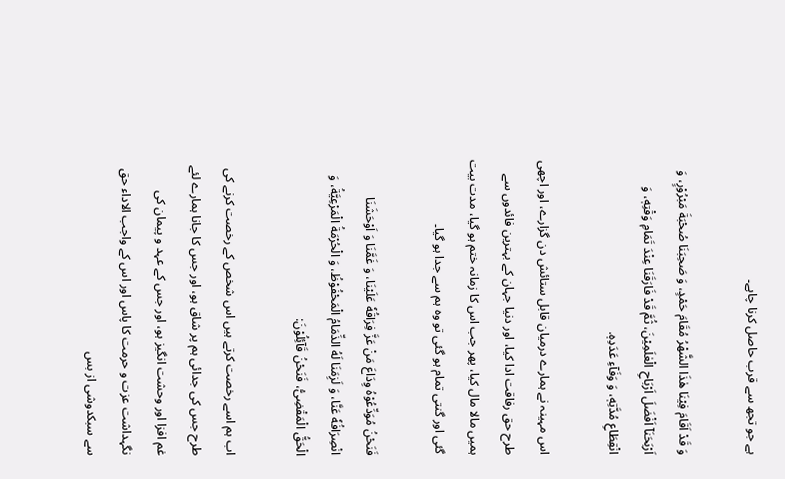ہے جو تجھ سے قرب حاصل کرنا چاہے۔

وَ قَدْ اَقَامَ فِیْنَا هٰذَا الشَّهْرُ مُقَامَ حَمْدٍ، وَ صَحِبَنَا صُحْبَةَ مَبْرُوْرٍ، وَ اَرْبَحَنَاۤ اَفْضَلَ اَرْبَاحِ الْعٰلَمِیْنَ، ثُمَّ قَدْ فَارَقَنَا عِنْدَ تَمَامِ وَقْتِهٖ، وَ انْقِطَاعِ مُدَّتِهٖ، وَ وَفَآءِ عَدَدِهٖ.

اس مہینہ نے ہمارے درمیان قابل ستائش دن گزارے، اور اچھی طرح حق رفاقت ادا کیا، اور دنیا جہان کے بہترین فائدوں سے ہمیں مالا مال کیا، پھر جب اس کا زمانہ ختم ہو گیا، مدت بیت گئی اور گنتی تمام ہو گئی تو وہ ہم سے جدا ہو گیا۔

فَنَحْنُ مُوَدِّعُوْهُ وِدَاعَ مَنْ عَزَّ فِرَاقُهٗ عَلَیْنَا، وَ غَمَّنَا وَ اَوْحَشَنَا انْصِرَافُهٗ عَنَّا، وَ لَزِمَنَا لَهُ الذِّمَامُ الْمَحْفُوْظُ، وَ الْحُرْمَةُ الْمَرْعِیَّةُ، وَ الْحَقُّ الْمَقْضِیُّ، فَنَحْنُ قَآئِلُوْنَ:

اب ہم اسے رخصت کرتے ہیں اس شخص کے رخصت کرنے کی طرح جس کی جدائی ہم پر شاق ہو، اور جس کا جانا ہمارے لئے غم افزا اور وحشت انگیز ہو، اور جس کے عہد و پیمان کی نگہداشت عزت و حرمت کا پاس اور اس کے واجب الاداء حق سے سبکدوشی از بس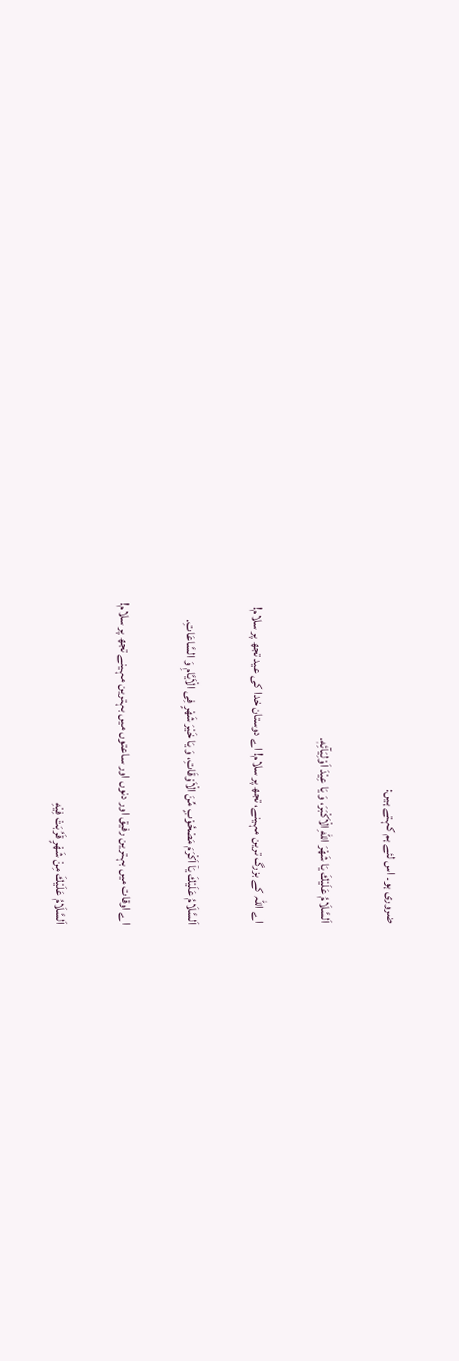ضروری ہو۔ اس لئے ہم کہتے ہیں:

اَلسَّلَامُ عَلَیْكَ یَا شَهْرَ اللّٰهِ الْاَكْبَرَ، وَ یَا عِیْدَ اَوْلِیَآئِهٖ.

اے اللہ کے بزرگ ترین مہینے، تجھ پر سلام! اے دوستان خدا کی عید تجھ پر سلام!

اَلسَّلَامُ عَلَیْكَ یَاۤ اَكْرَمَ مَصْحُوْبٍ مِّنَ الْاَوْقَاتِ، وَ یَا خَیْرَ شَهْرٍ فِی الْاَیَّامِ وَ السَّاعَاتِ.

اے اوقات میں بہترین رفیق اور دنوں اور ساعتوں میں بہترین مہینے تجھ پر سلام!

اَلسَّلَامُ عَلَیْكَ مِنْ شَهْرٍ قَرُبَتْ فِیْهِ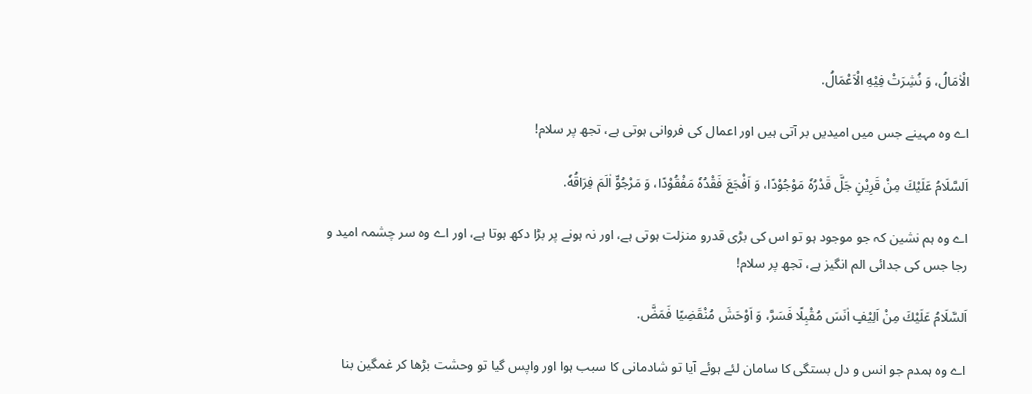الْاٰمَالُ، وَ نُشِرَتْ فِیْهِ الْاَعْمَالُ.

اے وہ مہینے جس میں امیدیں بر آتی ہیں اور اعمال کی فروانی ہوتی ہے، تجھ پر سلام!

اَلسَّلَامُ عَلَیْكَ مِنْ قَرِیْنٍ جَلَّ قَدْرُهٗ مَوْجُوْدًا، وَ اَفْجَعَ فَقْدُهٗ مَفْقُوْدًا، وَ مَرْجُوٍّ اٰلَمَ فِرَاقُهٗ.

اے وہ ہم نشین کہ جو موجود ہو تو اس کی بڑی قدرو منزلت ہوتی ہے، اور نہ ہونے پر بڑا دکھ ہوتا ہے، اور اے وہ سر چشمہ امید و رجا جس کی جدائی الم انگیز ہے، تجھ پر سلام!

اَلسَّلَامُ عَلَیْكَ مِنْ اَلِیْفٍ اٰنَسَ مُقْبِلًا فَسَرَّ، وَ اَوْحَشَ مُنْقَضِیًا فَمَضَّ.

اے وہ ہمدم جو انس و دل بستگی کا سامان لئے ہوئے آیا تو شادمانی کا سبب ہوا اور واپس گیا تو وحشت بڑھا کر غمگین بنا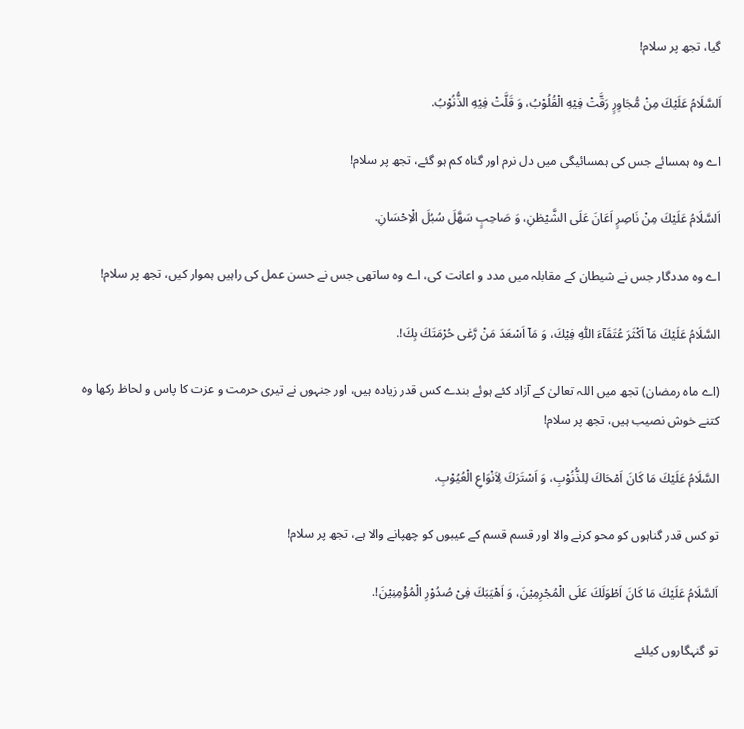گیا، تجھ پر سلام!

اَلسَّلَامُ عَلَیْكَ مِنْ مُّجَاوِرٍ رَقَّتْ فِیْهِ الْقُلُوْبُ، وَ قَلَّتْ فِیْهِ الذُّنُوْبُ.

اے وہ ہمسائے جس کی ہمسائیگی میں دل نرم اور گناہ کم ہو گئے، تجھ پر سلام!

اَلسَّلَامُ عَلَیْكَ مِنْ نَاصِرٍ اَعَانَ عَلَى الشَّیْطٰنِ، وَ صَاحِبٍ سَهَّلَ سُبُلَ الْاِحْسَانِ.

اے وہ مددگار جس نے شیطان کے مقابلہ میں مدد و اعانت کی، اے وہ ساتھی جس نے حسن عمل کی راہیں ہموار کیں، تجھ پر سلام!

السَّلَامُ عَلَیْكَ مَاۤ اَكْثَرَ عُتَقَآءَ اللّٰهِ فِیْكَ، وَ مَاۤ اَسْعَدَ مَنْ رَّعٰى حُرْمَتَكَ بِكَ!.

(اے ماہ رمضان) تجھ میں اللہ تعالیٰ کے آزاد کئے ہوئے بندے کس قدر زیادہ ہیں، اور جنہوں نے تیری حرمت و عزت کا پاس و لحاظ رکھا وہ کتنے خوش نصیب ہیں، تجھ پر سلام!

السَّلَامُ عَلَیْكَ مَا كَانَ اَمْحَاكَ لِلذُّنُوْبِ، وَ اَسْتَرَكَ لِاَنْوَاعِ الْعُیُوْبِ.

تو کس قدر گناہوں کو محو کرنے والا اور قسم قسم کے عیبوں کو چھپانے والا ہے، تجھ پر سلام!

اَلسَّلَامُ عَلَیْكَ مَا كَانَ اَطْوَلَكَ عَلَى الْمُجْرِمِیْنَ، وَ اَهْیَبَكَ فِیْ صُدُوْرِ الْمُؤْمِنِیْنَ!.

تو گنہگاروں کیلئے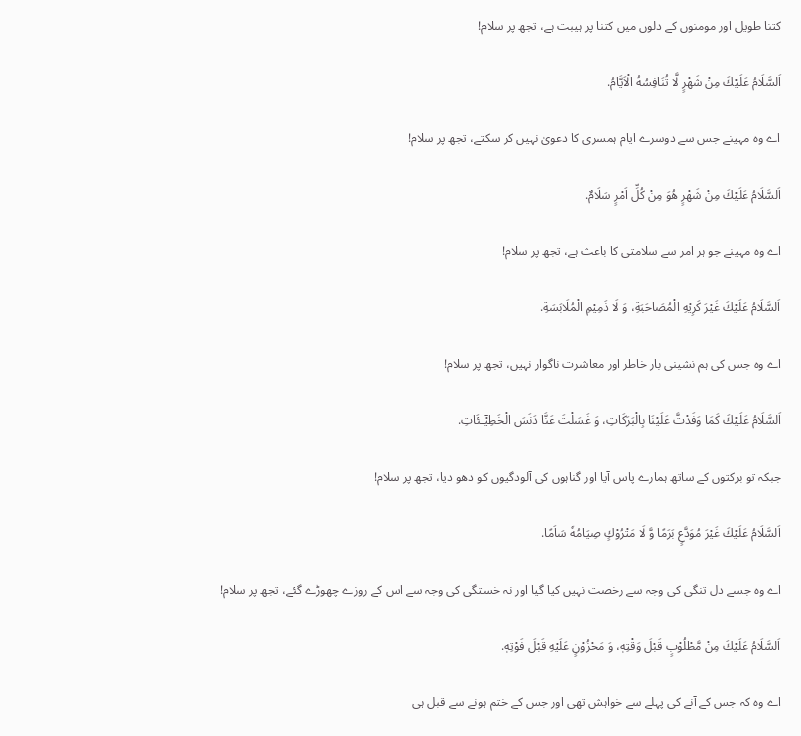کتنا طویل اور مومنوں کے دلوں میں کتنا پر ہیبت ہے، تجھ پر سلام!

اَلسَّلَامُ عَلَیْكَ مِنْ شَهْرٍ لَّا تُنَافِسُهُ الْاَیَّامُ.

اے وہ مہینے جس سے دوسرے ایام ہمسری کا دعویٰ نہیں کر سکتے، تجھ پر سلام!

اَلسَّلَامُ عَلَیْكَ مِنْ شَهْرٍ هُوَ مِنْ كُلِّ اَمْرٍ سَلَامٌ.

اے وہ مہینے جو ہر امر سے سلامتی کا باعث ہے، تجھ پر سلام!

اَلسَّلَامُ عَلَیْكَ غَیْرَ كَرِیْهِ الْمُصَاحَبَةِ، وَ لَا ذَمِیْمِ الْمُلَابَسَةِ.

اے وہ جس کی ہم نشینی بار خاطر اور معاشرت ناگوار نہیں، تجھ پر سلام!

اَلسَّلَامُ عَلَیْكَ كَمَا وَفَدْتَّ عَلَیْنَا بِالْبَرَكَاتِ، وَ غَسَلْتَ عَنَّا دَنَسَ الْخَطِیْٓـئَاتِ.

جبکہ تو برکتوں کے ساتھ ہمارے پاس آیا اور گناہوں کی آلودگیوں کو دھو دیا، تجھ پر سلام!

اَلسَّلَامُ عَلَیْكَ غَیْرَ مُوَدَّعٍ بَرَمًا وَّ لَا مَتْرُوْكٍ صِیَامُهٗ سَاَمًا.

اے وہ جسے دل تنگی کی وجہ سے رخصت نہیں کیا گیا اور نہ خستگی کی وجہ سے اس کے روزے چھوڑے گئے، تجھ پر سلام!

اَلسَّلَامُ عَلَیْكَ مِنْ مَّطْلُوْبٍ قَبْلَ وَقْتِهٖ، وَ مَحْزُوْنٍ عَلَیْهِ قَبْلَ فَوْتِهٖ.

اے وہ کہ جس کے آنے کی پہلے سے خواہش تھی اور جس کے ختم ہونے سے قبل ہی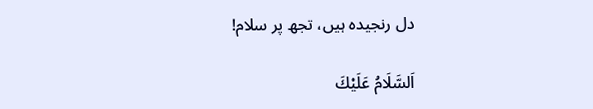دل رنجیدہ ہیں، تجھ پر سلام!

اَلسَّلَامُ عَلَیْكَ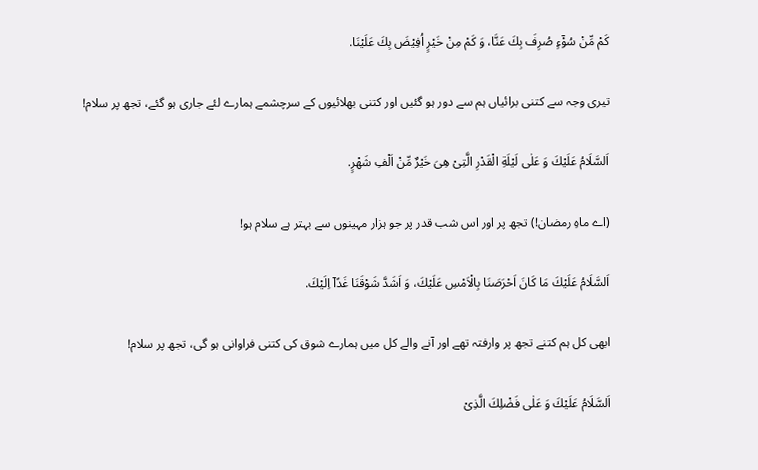كَمْ مِّنْ سُوْٓءٍ صُرِفَ بِكَ عَنَّا، وَ كَمْ مِنْ خَیْرٍ اُفِیْضَ بِكَ عَلَیْنَا.

تیری وجہ سے کتنی برائیاں ہم سے دور ہو گئیں اور کتنی بھلائیوں کے سرچشمے ہمارے لئے جاری ہو گئے، تجھ پر سلام!

اَلسَّلَامُ عَلَیْكَ وَ عَلٰى لَیْلَةِ الْقَدْرِ الَّتِیْ هِیَ خَیْرٌ مِّنْ اَلْفِ شَهْرٍ.

(اے ماہِ رمضان!) تجھ پر اور اس شب قدر پر جو ہزار مہینوں سے بہتر ہے سلام ہو!

اَلسَّلَامُ عَلَیْكَ مَا كَانَ اَحْرَصَنَا بِالْاَمْسِ عَلَیْكَ، وَ اَشَدَّ شَوْقَنَا غَدًاۤ اِلَیْكَ.

ابھی کل ہم کتنے تجھ پر وارفتہ تھے اور آنے والے کل میں ہمارے شوق کی کتنی فراوانی ہو گی، تجھ پر سلام!

اَلسَّلَامُ عَلَیْكَ وَ عَلٰى فَضْلِكَ الَّذِیْ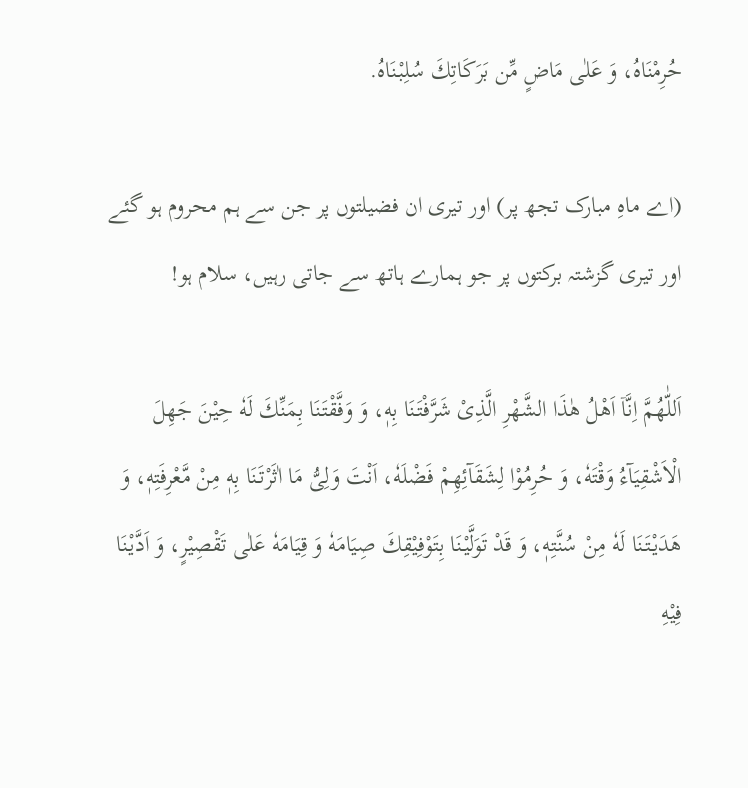حُرِمْنَاهُ، وَ عَلٰى مَاضٍ مِّن بَرَكَاتِكَ سُلِبْنَاهُ.

(اے ماہِ مبارک تجھ پر) اور تیری ان فضیلتوں پر جن سے ہم محروم ہو گئے اور تیری گزشتہ برکتوں پر جو ہمارے ہاتھ سے جاتی رہیں، سلام ہو!

اَللّٰهُمَّ اِنَّاۤ اَهْلُ هٰذَا الشَّهْرِ الَّذِیْ شَرَّفْتَنَا بِهٖ، وَ وَفَّقْتَنَا بِمَنِّكَ لَهٗ حِیْنَ جَهِلَ الْاَشْقِیَآءُ وَقْتَهٗ، وَ حُرِمُوْا لِشَقَآئِهِمْ فَضْلَهٗ، اَنْتَ وَلِیُّ مَا اٰثَرْتَنَا بِهٖ مِنْ مَّعْرِفَتِهٖ، وَ هَدَیْتَنَا لَهٗ مِنْ سُنَّتِهٖ، وَ قَدْ تَوَلَّیْنَا بِتَوْفِیْقِكَ صِیَامَهٗ وَ قِیَامَهٗ عَلٰى تَقْصِیْرٍ، وَ اَدَّیْنَا فِیْهِ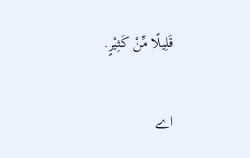قَلِیلًا مِّنْ كَثِیْرٍ.

اے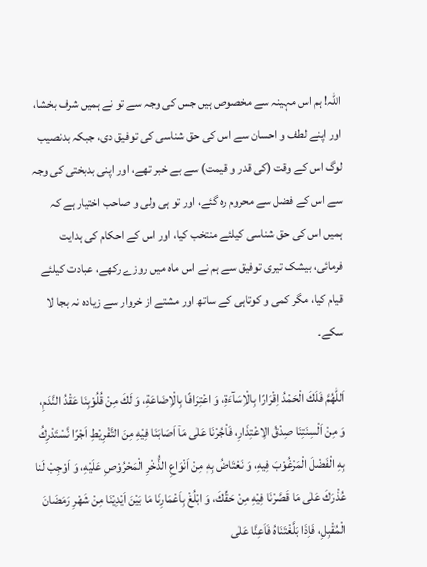اللہ! ہم اس مہینہ سے مخصوص ہیں جس کی وجہ سے تو نے ہمیں شرف بخشا، اور اپنے لطف و احسان سے اس کی حق شناسی کی توفیق دی، جبکہ بدنصیب لوگ اس کے وقت (کی قدر و قیمت) سے بے خبر تھے، اور اپنی بدبختی کی وجہ سے اس کے فضل سے محروم رہ گئے، اور تو ہی ولی و صاحب اختیار ہے کہ ہمیں اس کی حق شناسی کیلئے منتخب کیا، اور اس کے احکام کی ہدایت فرمائی، بیشک تیری توفیق سے ہم نے اس ماہ میں روزے رکھے، عبادت کیلئے قیام کیا، مگر کمی و کوتاہی کے ساتھ اور مشتے از خروار سے زیادہ نہ بجا لا سکے۔

اَللّٰهُمَّ فَلَكَ الْحَمْدُ اِقْرَارًا بِالْاِسَآءَةِ، وَ اعْتِرَافًا بِالْاِضَاعَةِ، وَ لَكَ مِنْ قُلُوْبِنَا عَقْدُ النَّدَمِ، وَ مِنْ اَلْسِنَتِنَا صِدْقُ الِاعْتِذَارِ، فَاْجُرْنَا عَلٰى مَاۤ اَصَابَنَا فِیْهِ مِنَ التَّفْرِیْطِ اَجْرًا نَّسْتَدْرِكُ بِهِ الْفَضْلَ الْمَرْغُوْبَ فِیهِ، وَ نَعْتَاضُ بِهٖ مِنْ اَنْوَاعِ الذُّخْرِ الْمَحْرُوْصِ عَلَیْهِ، وَ اَوْجِبْ لَنا عُذْرَكَ عَلٰى مَا قَصَّرْنَا فِیْهِ مِنْ حَقِّكَ، وَ ابْلُغْ بِاَعْمَارِنَا مَا بَیْنَ اَیْدِیْنَا مِنْ شَهْرِ رَمَضَانَ الْمُقْبِلِ، فَاِذَا بَلَّغْتَنَاهُ فَاَعِنَّا عَلٰى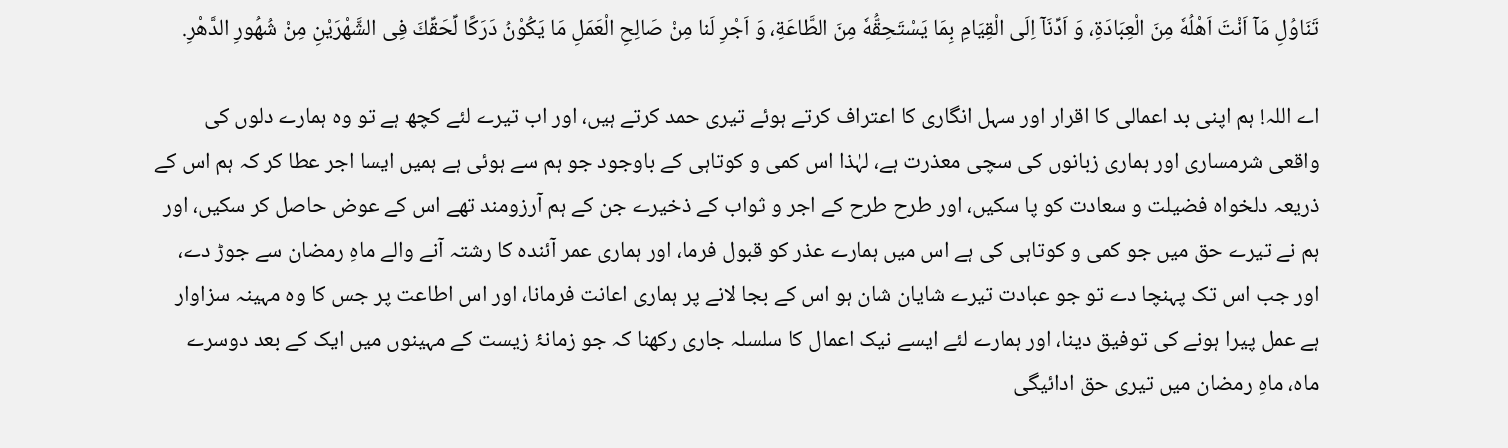تَنَاوُلِ مَاۤ اَنْتَ اَهْلُهٗ مِنَ الْعِبَادَةِ، وَ اَدِّنَاۤ اِلَى الْقِیَامِ بِمَا یَسْتَحِقُّهٗ مِنَ الطَّاعَةِ، وَ اَجْرِ لَنا مِنْ صَالِحِ الْعَمَلِ مَا یَكُوْنُ دَرَكًا لِّحَقِّكَ فِی الشَّهْرَیْنِ مِنْ شُهُورِ الدَّهْرِ.

اے اللہ! ہم اپنی بد اعمالی کا اقرار اور سہل انگاری کا اعتراف کرتے ہوئے تیری حمد کرتے ہیں، اور اب تیرے لئے کچھ ہے تو وہ ہمارے دلوں کی واقعی شرمساری اور ہماری زبانوں کی سچی معذرت ہے، لہٰذا اس کمی و کوتاہی کے باوجود جو ہم سے ہوئی ہے ہمیں ایسا اجر عطا کر کہ ہم اس کے ذریعہ دلخواہ فضیلت و سعادت کو پا سکیں، اور طرح طرح کے اجر و ثواب کے ذخیرے جن کے ہم آرزومند تھے اس کے عوض حاصل کر سکیں، اور ہم نے تیرے حق میں جو کمی و کوتاہی کی ہے اس میں ہمارے عذر کو قبول فرما، اور ہماری عمر آئندہ کا رشتہ آنے والے ماہِ رمضان سے جوڑ دے، اور جب اس تک پہنچا دے تو جو عبادت تیرے شایان شان ہو اس کے بجا لانے پر ہماری اعانت فرمانا، اور اس اطاعت پر جس کا وہ مہینہ سزاوار ہے عمل پیرا ہونے کی توفیق دینا، اور ہمارے لئے ایسے نیک اعمال کا سلسلہ جاری رکھنا کہ جو زمانۂ زیست کے مہینوں میں ایک کے بعد دوسرے ماہ، ماہِ رمضان میں تیری حق ادائیگی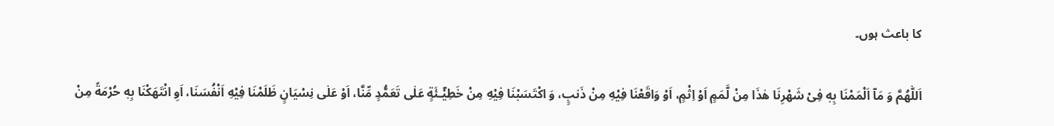کا باعث ہوں۔

اَللّٰهُمَّ وَ مَاۤ اَلْمَمْنَا بِهٖ فِیْ شَهْرِنَا هٰذَا مِنْ لَّمَمٍ اَوْ اِثْمٍ، اَوْ وَاقَعْنَا فِیْهِ مِنْ ذَنبٍ، وَ اكْتَسَبْنَا فِیْهِ مِنْ خَطِیْٓـئَةٍ عَلٰى تَعَمُّدٍ مِّنَّا، اَوْ عَلٰى نِسْیَانٍ ظَلَمْنَا فِیْهِ اَنْفُسَنَا، اَوِ انْتَهَكْنَا بِهٖ حُرْمَةً مِنْ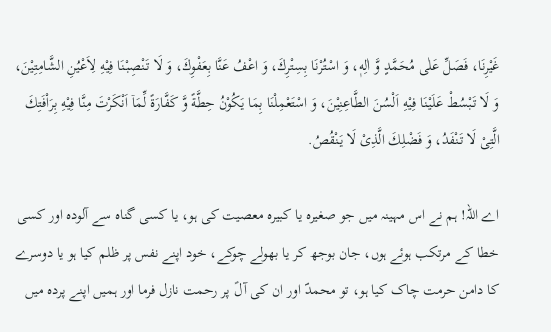غَیْرِنَا، فَصَلِّ عَلٰى مُحَمَّدٍ وَّ اٰلِهٖ، وَ اسْتُرْنَا بِسِتْرِكَ، وَ اعْفُ عَنَّا بِعَفْوِكَ، وَ لَا تَنْصِبْنَا فِیْهِ لِاَعْیُنِ الشَّامِتِیْنَ، وَ لَا تَبْسُطْ عَلَیْنَا فِیْهِ اَلْسُنَ الطَّاعِنِیْنَ، وَ اسْتَعْمِلْنَا بِمَا یَكُوْنُ حِطَّةً وَّ كَفَّارَةً لِّمَاۤ اَنْكَرْتَ مِنَّا فِیْهِ بِرَاْفَتِكَ الَّتِیْ لَا تَنْفَدُ، وَ فَضْلِكَ الَّذِیْ لَا یَنْقُصُ.

اے اللہ! ہم نے اس مہینہ میں جو صغیرہ یا کبیرہ معصیت کی ہو، یا کسی گناہ سے آلودہ اور کسی خطا کے مرتکب ہوئے ہوں، جان بوجھ کر یا بھولے چوکے، خود اپنے نفس پر ظلم کیا ہو یا دوسرے کا دامن حرمت چاک کیا ہو، تو محمدؐ اور ان کی آلؑ پر رحمت نازل فرما اور ہمیں اپنے پردہ میں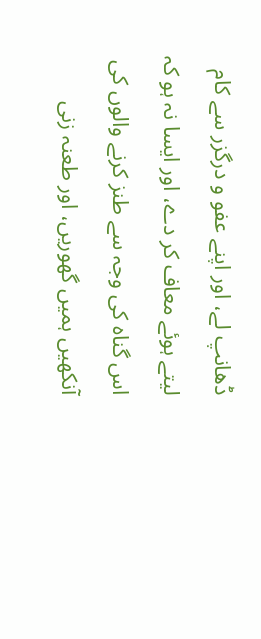ڈھانپ لے، اور اپنے عفو و درگزر سے کام لیتے ہوئے معاف کر دے، اور ایسا نہ ہو کہ اس گناہ کی وجہ سے طنز کرنے والوں کی آنکھیں ہمیں گھوریں، اور طعنہ زنی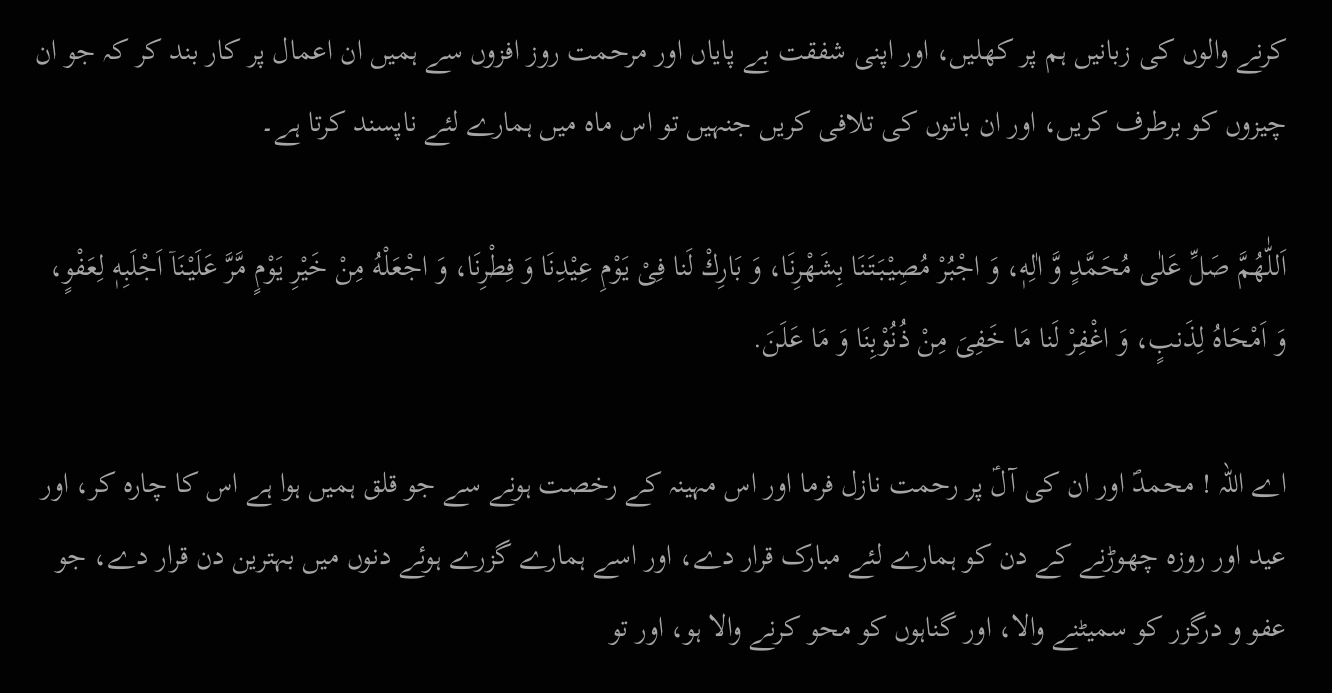کرنے والوں کی زبانیں ہم پر کھلیں، اور اپنی شفقت بے پایاں اور مرحمت روز افزوں سے ہمیں ان اعمال پر کار بند کر کہ جو ان چیزوں کو برطرف کریں، اور ان باتوں کی تلافی کریں جنہیں تو اس ماہ میں ہمارے لئے ناپسند کرتا ہے۔

اَللّٰهُمَّ صَلِّ عَلٰى مُحَمَّدٍ وَّ اٰلِهٖ، وَ اجْبُرْ مُصِیْبَتَنَا بِشَهْرِنَا، وَ بَارِكْ لَنا فِیْ یَوْمِ عِیْدِنَا وَ فِطْرِنَا، وَ اجْعَلْهُ مِنْ خَیْرِ یَوْمٍ مَّرَّ عَلَیْنَاۤ اَجْلَبِهٖ لِعَفْوٍ، وَ اَمْحَاهُ لِذَنبٍ، وَ اغْفِرْ لَنا مَا خَفِیَ مِنْ ذُنُوْبِنَا وَ مَا عَلَنَ.

اے اللہ ! محمدؐ اور ان کی آلؑ پر رحمت نازل فرما اور اس مہینہ کے رخصت ہونے سے جو قلق ہمیں ہوا ہے اس کا چارہ کر، اور عید اور روزہ چھوڑنے کے دن کو ہمارے لئے مبارک قرار دے، اور اسے ہمارے گزرے ہوئے دنوں میں بہترین دن قرار دے، جو عفو و درگزر کو سمیٹنے والا، اور گناہوں کو محو کرنے والا ہو، اور تو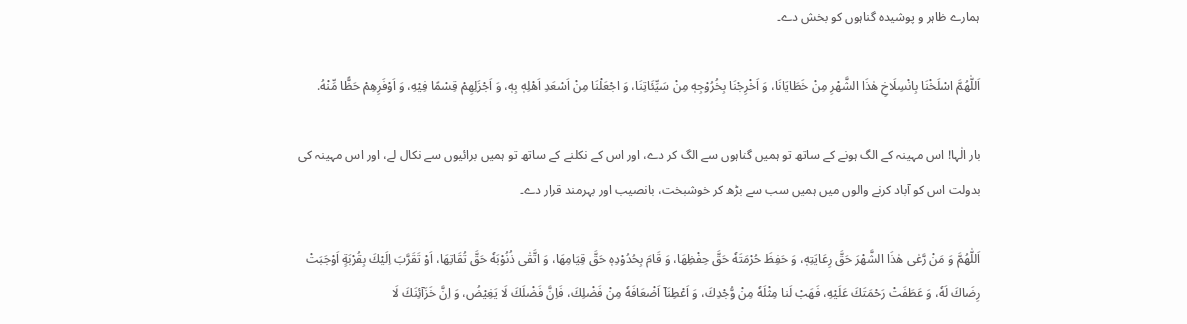ہمارے ظاہر و پوشیدہ گناہوں کو بخش دے۔

اَللّٰهُمَّ اسْلَخْنَا بِانْسِلَاخِ هٰذَا الشَّهْرِ مِنْ خَطَایَانَا، وَ اَخْرِجْنَا بِخُرُوْجِهٖ مِنْ سَیِّئَاتِنَا، وَ اجْعَلْنَا مِنْ اَسْعَدِ اَهْلِهٖ بِهٖ، وَ اَجْزَلِهِمْ قِسْمًا فِیْهِ، وَ اَوْفَرِهِمْ حَظًّا مِّنْهُ.

بار الٰہا! اس مہینہ کے الگ ہونے کے ساتھ تو ہمیں گناہوں سے الگ کر دے، اور اس کے نکلنے کے ساتھ تو ہمیں برائیوں سے نکال لے، اور اس مہینہ کی بدولت اس کو آباد کرنے والوں میں ہمیں سب سے بڑھ کر خوشبخت، بانصیب اور بہرمند قرار دے۔

اَللّٰهُمَّ وَ مَنْ رَّعٰى هٰذَا الشَّهْرَ حَقَّ رِعَایَتِهٖ، وَ حَفِظَ حُرْمَتَهٗ حَقَّ حِفْظِهَا، وَ قَامَ بِحُدُوْدِهٖ حَقَّ قِیَامِهَا، وَ اتَّقٰى ذُنُوْبَهٗ حَقَّ تُقَاتِهَا، اَوْ تَقَرَّبَ اِلَیْكَ بِقُرْبَةٍ اَوْجَبَتْ رِضَاكَ لَهٗ، وَ عَطَفَتْ رَحْمَتَكَ عَلَیْهِ، فَهَبْ لَنا مِثْلَهٗ مِنْ وُّجْدِكَ، وَ اَعْطِنَاۤ اَضْعَافَهٗ مِنْ فَضْلِكَ، فَاِنَّ فَضْلَكَ لَا یَغِیْضُ، وَ اِنَّ خَزَآئِنَكَ لَا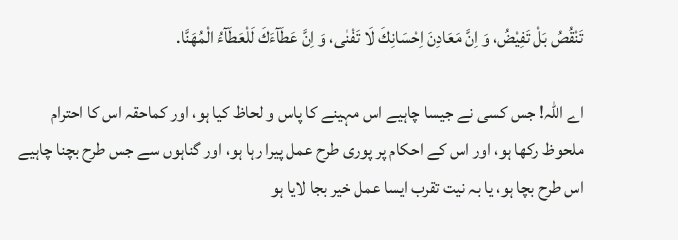تَنْقُصُ بَلْ تَفِیْضُ، وَ اِنَّ مَعَادِنَ اِحْسَانِكَ لَا تَفْنٰى، وَ اِنَّ عَطَآءَكَ لَلْعَطَآءُ الْمُهَنَّا.

اے اللہ! جس کسی نے جیسا چاہیے اس مہینے کا پاس و لحاظ کیا ہو، اور کماحقہ اس کا احترام ملحوظ رکھا ہو، اور اس کے احکام پر پوری طرح عمل پیرا رہا ہو، اور گناہوں سے جس طرح بچنا چاہیے اس طرح بچا ہو، یا بہ نیت تقرب ایسا عمل خیر بجا لایا ہو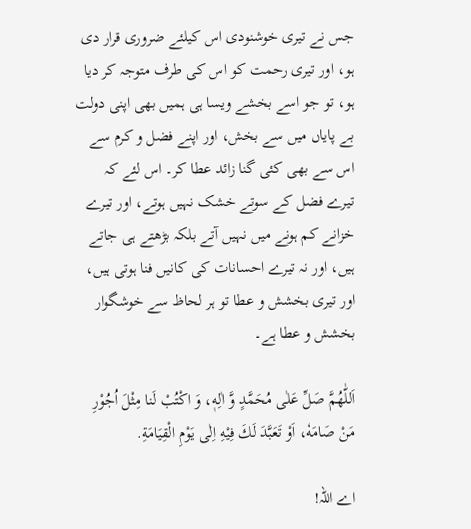جس نے تیری خوشنودی اس کیلئے ضروری قرار دی ہو، اور تیری رحمت کو اس کی طرف متوجہ کر دیا ہو، تو جو اسے بخشے ویسا ہی ہمیں بھی اپنی دولت بے پایاں میں سے بخش، اور اپنے فضل و کرم سے اس سے بھی کئی گنا زائد عطا کر۔ اس لئے کہ تیرے فضل کے سوتے خشک نہیں ہوتے، اور تیرے خزانے کم ہونے میں نہیں آتے بلکہ بڑھتے ہی جاتے ہیں، اور نہ تیرے احسانات کی کانیں فنا ہوتی ہیں، اور تیری بخشش و عطا تو ہر لحاظ سے خوشگوار بخشش و عطا ہے۔

اَللّٰهُمَّ صَلِّ عَلٰى مُحَمَّدٍ وَّ اٰلِهٖ، وَ اكْتُبْ لَنا مِثْلَ اُجُوْرِ مَنْ صَامَهٗ، اَوْ تَعَبَّدَ لَكَ فِیْهِ اِلٰى یَوْمِ الْقِیَامَةِ.

اے اللہ!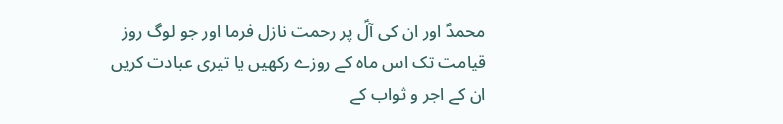محمدؐ اور ان کی آلؑ پر رحمت نازل فرما اور جو لوگ روز قیامت تک اس ماہ کے روزے رکھیں یا تیری عبادت کریں ان کے اجر و ثواب کے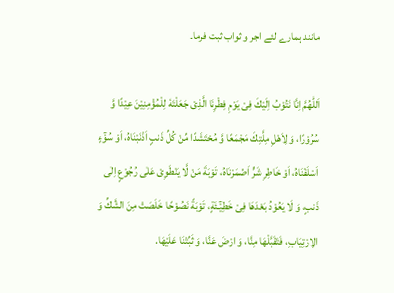مانند ہمارے لئے اجر و ثواب ثبت فرما۔

اَللّٰهُمَّ اِنَّا نَتُوْبُ اِلَیْكَ فِیْ یَوْمِ فِطْرِنَا الَّذِیْ جَعَلْتَهٗ لِلْمُؤْمِنِیْنَ عِیْدًا وَّ سُرُوْرًا، وَ لِاَهْلِ مِلَّتِكَ مَجْمَعًا وَّ مُحْتَشَدًا مِّنْ كُلِّ ذَنبٍ اَذْنَبْنَاهُ، اَوْ سُوْٓءٍ اَسْلَفْنَاهُ، اَوْ خَاطِرِ شَرٍّ اَضْمَرْنَاهُ، تَوْبَةَ مَنْ لَّا یَنْطَوِیْ عَلٰى رُجُوْعٍ اِلٰى ذَنبٍ، وَ لَا یَعُوْدُ بَعْدَهَا فِیْ خَطِیْٓـئَةٍ، تَوْبَةً نَصُوْحًا خَلَصَتْ مِنَ الشَّكِّ وَ الِارْتِیَابِ، فَتَقَبَّلْهَا مِنَّا، وَ ارْضَ عَنَّا، وَ ثَبِّتْنَا عَلَیْهَا.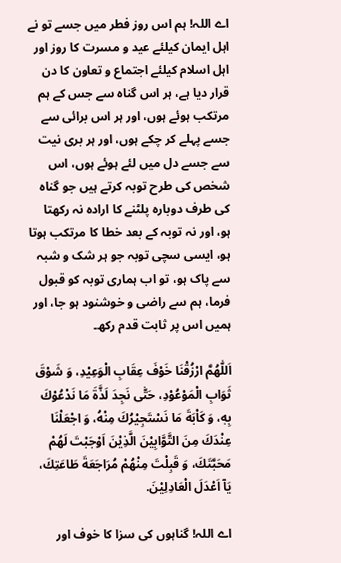اے اللہ! ہم اس روز فطر میں جسے تو نے اہل ایمان کیلئے عید و مسرت کا روز اور اہل اسلام کیلئے اجتماع و تعاون کا دن قرار دیا ہے، ہر اس گناہ سے جس کے ہم مرتکب ہوئے ہوں، اور ہر اس برائی سے جسے پہلے کر چکے ہوں، اور ہر بری نیت سے جسے دل میں لئے ہوئے ہوں، اس شخص کی طرح توبہ کرتے ہیں جو گناہ کی طرف دوبارہ پلٹنے کا ارادہ نہ رکھتا ہو، اور نہ توبہ کے بعد خطا کا مرتکب ہوتا ہو، ایسی سچی توبہ جو ہر شک و شبہ سے پاک ہو، تو اب ہماری توبہ کو قبول فرما، ہم سے راضی و خوشنود ہو جا، اور ہمیں اس پر ثابت قدم رکھ۔

اَللّٰهُمَّ ارْزُقْنَا خَوْفَ عِقَابِ الْوَعِیْدِ، وَ شَوْقَ ثَوَابِ الْمَوْعُوْدِ، حَتّٰى نَجِدَ لَذَّةَ مَا نَدْعُوْكَ بِهٖ، وَ كَاْبَةَ مَا نَسْتَجِیْرُكَ مِنْهُ، وَ اجْعَلْنَا عِنْدَكَ مِنَ التَّوَّابِیْنَ الَّذِیْنَ اَوْجَبْتَ لَهُمْ مَحَبَّتَكَ، وَ قَبِلْتَ مِنْهُمْ مُرَاجَعَةَ طَاعَتِكَ، یَاۤ اَعْدَلَ الْعَادِلِیْنَ.

اے اللہ! گناہوں کی سزا کا خوف اور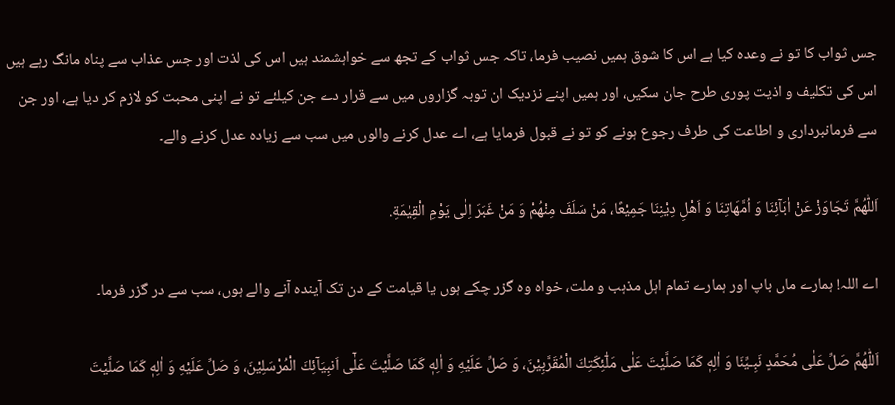جس ثواب کا تو نے وعدہ کیا ہے اس کا شوق ہمیں نصیب فرما، تاکہ جس ثواب کے تجھ سے خواہشمند ہیں اس کی لذت اور جس عذاب سے پناہ مانگ رہے ہیں اس کی تکلیف و اذیت پوری طرح جان سکیں، اور ہمیں اپنے نزدیک ان توبہ گزاروں میں سے قرار دے جن کیلئے تو نے اپنی محبت کو لازم کر دیا ہے، اور جن سے فرمانبرداری و اطاعت کی طرف رجوع ہونے کو تو نے قبول فرمایا ہے، اے عدل کرنے والوں میں سب سے زیادہ عدل کرنے والے۔

اَللّٰهُمَّ تَجَاوَزْ عَنْ اٰبَآئِنَا وَ اُمَّهَاتِنَا وَ اَهْلِ دِیْنِنَا جَمِیْعًا، مَنْ سَلَفَ مِنْهُمْ وَ مَنْ غَبَرَ اِلٰى یَوْمِ الْقِیٰمَةِ.

اے اللہ! ہمارے ماں باپ اور ہمارے تمام اہل مذہب و ملت، خواہ وہ گزر چکے ہوں یا قیامت کے دن تک آیندہ آنے والے ہوں، سب سے در گزر فرما۔

اَللّٰهُمَّ صَلِّ عَلٰى مُحَمَّدٍ نَبِـیِّنَا وَ اٰلِهٖ كَمَا صَلَّیْتَ عَلٰى مَلٰٓئِكَتِكَ الْمُقَرَّبِیْنَ، وَ صَلِّ عَلَیْهِ وَ اٰلِهٖ كَمَا صَلَّیْتَ عَلٰۤى اَنبِیَآئِكَ الْمُرْسَلِیْنَ، وَ صَلِّ عَلَیْهِ وَ اٰلِهٖ كَمَا صَلَّیْتَ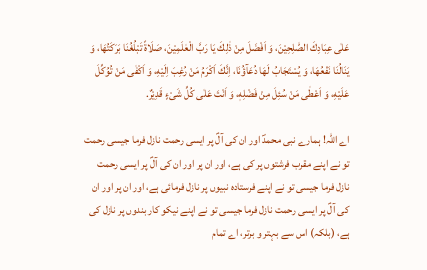عَلٰى عِبَادِكَ الصّٰلِحِیْنَ، وَ اَفْضَلَ مِنْ ذٰلِكَ یَا رَبَّ الْعٰلَمِیْنَ، صَلَاةً تَبْلُغُنَا بَرَكَتُهَا، وَ یَنَالُنَا نَفْعُهَا، وَ یُسْتَجَابُ لَهَا دُعَآؤُنَا، اِنَّكَ اَكْرَمُ مَنْ رُغِبَ اِلَیْهِ، وَ اَكْفٰى مَنْ تُوُكِّلَ عَلَیْهِ، وَ اَعْطٰى مَنْ سُئِلَ مِنْ فَضْلِهٖ، وَ اَنْتَ عَلٰى كُلِّ شَیْءٍ قَدِیْرٌ.

اے اللہ! ہمارے نبی محمدؐ اور ان کی آلؑ پر ایسی رحمت نازل فرما جیسی رحمت تو نے اپنے مقرب فرشتوں پر کی ہے، اور ان پر اور ان کی آلؑ پر ایسی رحمت نازل فرما جیسی تو نے اپنے فرستادہ نبیوں پر نازل فرمائی ہے، اور ان پر اور ان کی آلؑ پر ایسی رحمت نازل فرما جیسی تو نے اپنے نیکو کار بندوں پر نازل کی ہے، (بلکہ) اس سے بہتر و برتر، اے تمام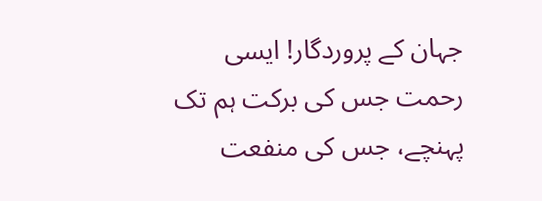جہان کے پروردگار! ایسی رحمت جس کی برکت ہم تک پہنچے، جس کی منفعت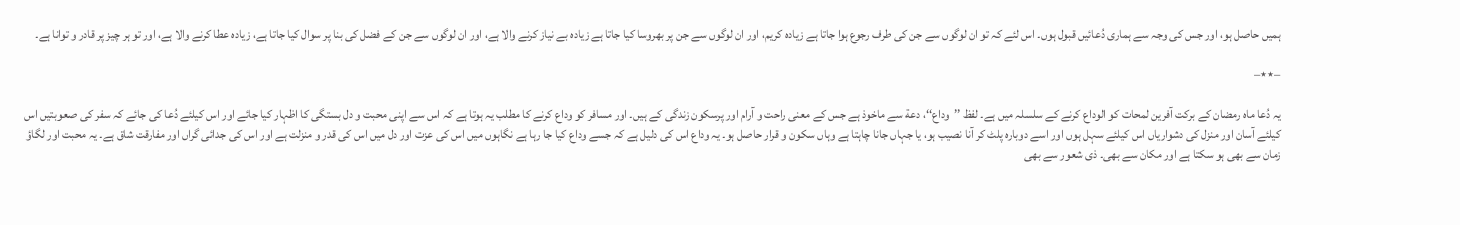ہمیں حاصل ہو، اور جس کی وجہ سے ہماری دُعائیں قبول ہوں۔ اس لئے کہ تو ان لوگوں سے جن کی طرف رجوع ہوا جاتا ہے زیادہ کریم، اور ان لوگوں سے جن پر بھروسا کیا جاتا ہے زیادہ بے نیاز کرنے والا ہے، اور ان لوگوں سے جن کے فضل کی بنا پر سوال کیا جاتا ہے، زیادہ عطا کرنے والا ہے، اور تو ہر چیز پر قادر و توانا ہے۔

–٭٭–

یہ دُعا ماہ رمضان کے برکت آفرین لمحات کو الوداع کرنے کے سلسلہ میں ہے۔ لفظ ’’وداع‘‘، دعة سے ماخوذ ہے جس کے معنی راحت و آرام اور پرسکون زندگی کے ہیں۔ اور مسافر کو وداع کرنے کا مطلب یہ ہوتا ہے کہ اس سے اپنی محبت و دل بستگی کا اظہار کیا جائے اور اس کیلئے دُعا کی جائے کہ سفر کی صعوبتیں اس کیلئے آسان اور منزل کی دشواریاں اس کیلئے سہل ہوں اور اسے دوبارہ پلٹ کر آنا نصیب ہو، یا جہاں جانا چاہتا ہے وہاں سکون و قرار حاصل ہو۔ یہ وداع اس کی دلیل ہے کہ جسے وداع کیا جا رہا ہے نگاہوں میں اس کی عزت اور دل میں اس کی قدر و منزلت ہے اور اس کی جدائی گراں اور مفارقت شاق ہے۔ یہ محبت اور لگاؤ زمان سے بھی ہو سکتا ہے اور مکان سے بھی۔ ذی شعور سے بھی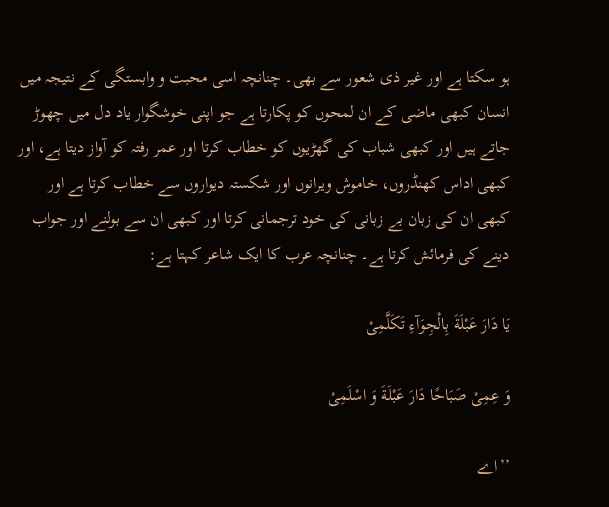ہو سکتا ہے اور غیر ذی شعور سے بھی۔ چنانچہ اسی محبت و وابستگی کے نتیجہ میں انسان کبھی ماضی کے ان لمحوں کو پکارتا ہے جو اپنی خوشگوار یاد دل میں چھوڑ جاتے ہیں اور کبھی شباب کی گھڑیوں کو خطاب کرتا اور عمر رفتہ کو آواز دیتا ہے، اور کبھی اداس کھنڈروں، خاموش ویرانوں اور شکستہ دیواروں سے خطاب کرتا ہے اور کبھی ان کی زبان بے زبانی کی خود ترجمانی کرتا اور کبھی ان سے بولنے اور جواب دینے کی فرمائش کرتا ہے۔ چنانچہ عرب کا ایک شاعر کہتا ہے:

يَا دَارَ عَبْلَةَ بِالْجِوَآءِ تَكَلَّمِیْ

وَ عِمِیْ صَبَاحًا دَارَ عَبْلَةَ وَ اسْلَمِیْ

’’اے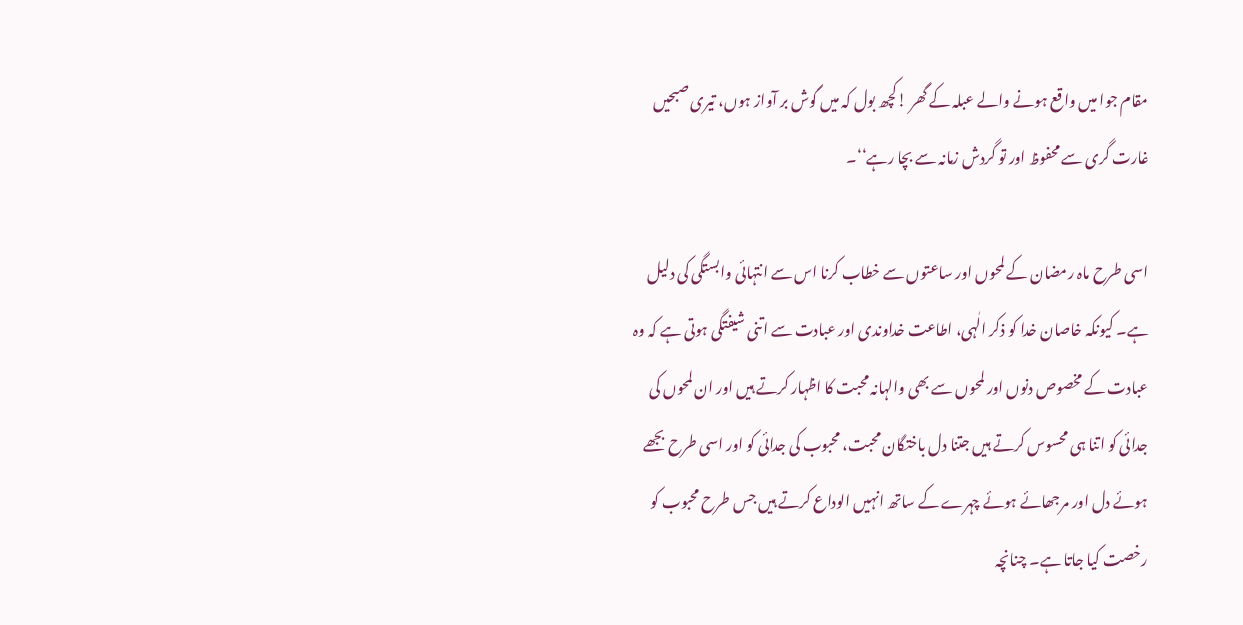مقام جوا میں واقع ہونے والے عبلہ کے گھر !کچھ بول کہ میں گوش بر آواز ہوں، تیری صبحیں غارت گری سے محفوظ اور تو گردش زمانہ سے بچا رہے‘‘۔

اسی طرح ماہ رمضان کے لمحوں اور ساعتوں سے خطاب کرنا اس سے انتہائی وابستگی کی دلیل ہے۔ کیونکہ خاصان خدا کو ذکر الٰہی، اطاعت خداوندی اور عبادت سے اتنی شیفتگی ہوتی ہے کہ وہ عبادت کے مخصوص دنوں اور لمحوں سے بھی والہانہ محبت کا اظہار کرتے ہیں اور ان لمحوں کی جدائی کو اتنا ہی محسوس کرتے ہیں جتنا دل باختگان محبت، محبوب کی جدائی کو اور اسی طرح بجھے ہوئے دل اور مرجھائے ہوئے چہرے کے ساتھ انہیں الوداع کرتے ہیں جس طرح محبوب کو رخصت کیا جاتا ہے۔ چنانچہ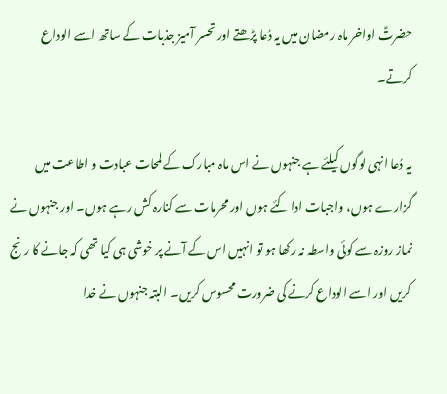حضرتؑ اواخر ماہ رمضان میں یہ دُعا پڑھتے اور تحسر آمیز جذبات کے ساتھ اسے الوداع کرتے۔

یہ دُعا انہی لوگوں کیلئے ہے جنہوں نے اس ماہ مبارک کے لمحات عبادت و اطاعت میں گزارے ہوں، واجبات ادا کئے ہوں اور محرمات سے کنارہ کش رہے ہوں۔ اور جنہوں نے نماز روزہ سے کوئی واسطہ نہ رکھا ہو تو انہیں اس کے آنے پر خوشی ہی کیا تھی کہ جانے کا رنج کریں اور اسے الوداع کرنے کی ضرورت محسوس کریں۔ البتہ جنہوں نے خدا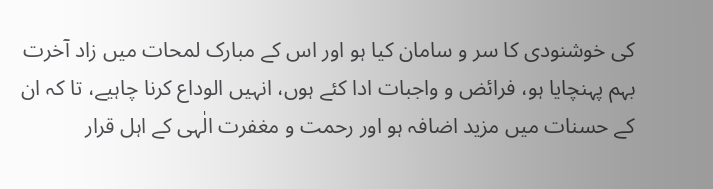کی خوشنودی کا سر و سامان کیا ہو اور اس کے مبارک لمحات میں زاد آخرت بہم پہنچایا ہو، فرائض و واجبات ادا کئے ہوں، انہیں الوداع کرنا چاہیے، تا کہ ان کے حسنات میں مزید اضافہ ہو اور رحمت و مغفرت الٰہی کے اہل قرار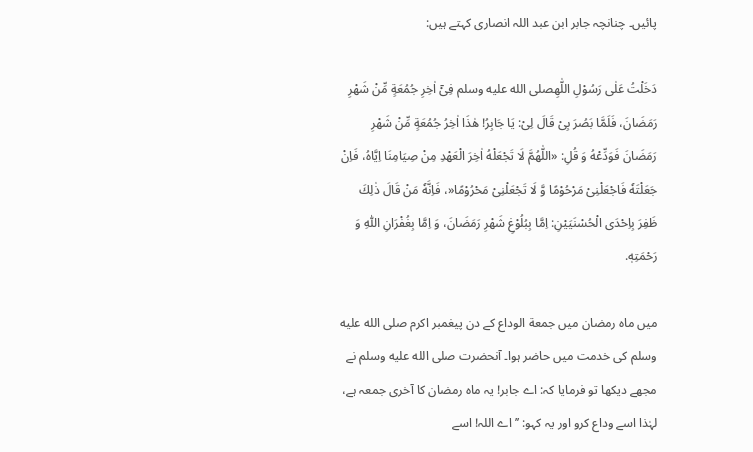پائیں۔ چنانچہ جابر ابن عبد اللہ انصاری کہتے ہیں:

دَخَلْتُ عَلٰى رَسُوْلِ اللّٰهِصلى الله عليه وسلم فِیْۤ اٰخِرِ جُمُعَةٍ مِّنْ شَهْرِ رَمَضَانَ، فَلَمَّا بَصُرَ بِیْ قَالَ لِیْ: يَا جَابِرُ! هٰذَا اٰخِرُ جُمُعَةٍ مِّنْ شَهْرِ رَمَضَانَ فَوَدِّعْهُ وَ قُلِ: «اللّٰهُمَّ لَا تَجْعَلْهُ اٰخِرَ الْعَهْدِ مِنْ صِيَامِنَا اِيَّاهُ، فَاِنْ جَعَلْتَهٗ فَاجْعَلْنِیْ مَرْحُوْمًا وَّ لَا تَجْعَلْنِیْ مَحْرُوْمًا«، فَاِنَّهٗ مَنْ قَالَ ذٰلِكَ ظَفِرَ بِاِحْدَى الْحُسْنَيَيْنِ: اِمَّا بِبُلُوْغِ شَهْرِ رَمَضَانَ، وَ اِمَّا بِغُفْرَانِ اللّٰهِ وَ رَحْمَتِهٖ.

میں ماہ رمضان میں جمعة الوداع کے دن پیغمبر اکرم صلى الله عليه وسلم کی خدمت میں حاضر ہوا۔ آنحضرت صلى الله عليه وسلم نے مجھے دیکھا تو فرمایا کہ: اے جابر! یہ ماہ رمضان کا آخری جمعہ ہے، لہٰذا اسے وداع کرو اور یہ کہو: ’’اے اللہ! اسے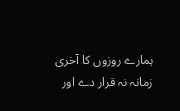ہمارے روزوں کا آخری زمانہ نہ قرار دے اور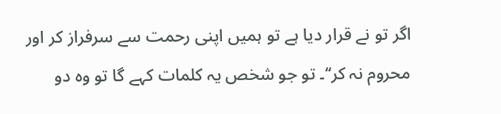اگر تو نے قرار دیا ہے تو ہمیں اپنی رحمت سے سرفراز کر اور محروم نہ کر‘‘۔ تو جو شخص یہ کلمات کہے گا تو وہ دو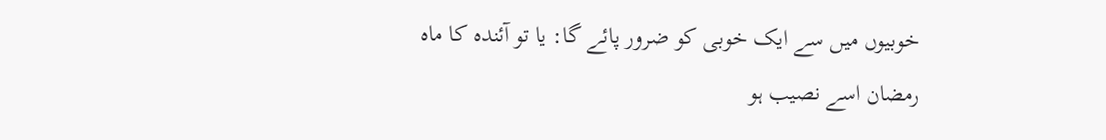خوبیوں میں سے ایک خوبی کو ضرور پائے گا: یا تو آئندہ کا ماہ رمضان اسے نصیب ہو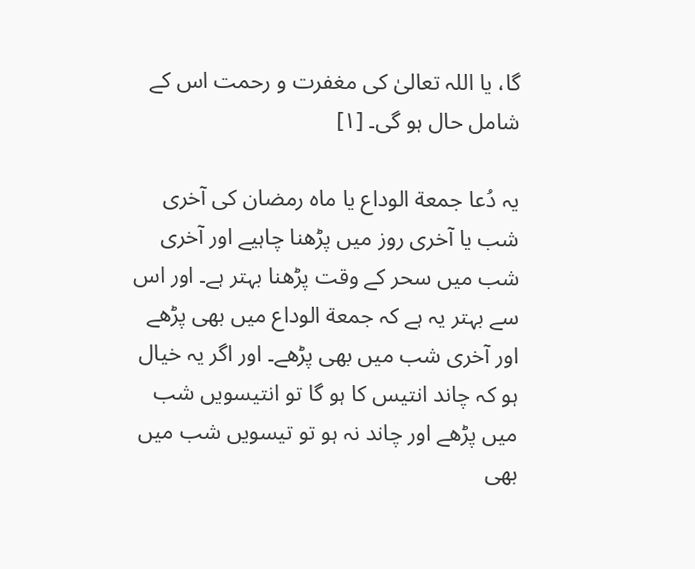گا، یا اللہ تعالیٰ کی مغفرت و رحمت اس کے شامل حال ہو گی۔ [۱]

یہ دُعا جمعة الوداع یا ماہ رمضان کی آخری شب یا آخری روز میں پڑھنا چاہیے اور آخری شب میں سحر کے وقت پڑھنا بہتر ہے۔ اور اس سے بہتر یہ ہے کہ جمعة الوداع میں بھی پڑھے اور آخری شب میں بھی پڑھے۔ اور اگر یہ خیال ہو کہ چاند انتیس کا ہو گا تو انتیسویں شب میں پڑھے اور چاند نہ ہو تو تیسویں شب میں بھی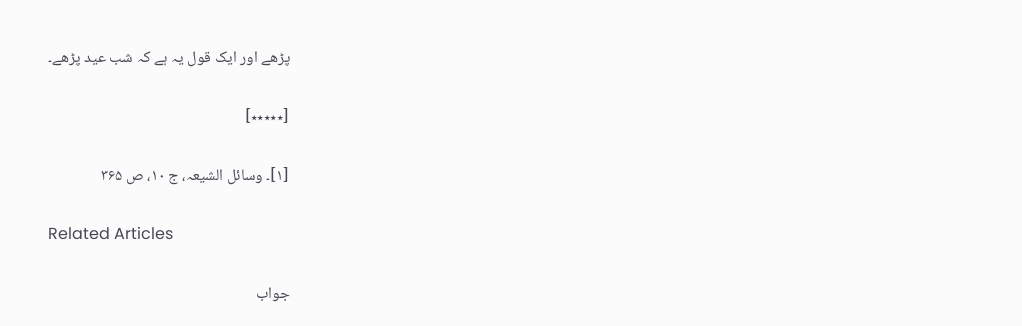پڑھے اور ایک قول یہ ہے کہ شب عید پڑھے۔

[٭٭٭٭٭]

[۱]۔ وسائل الشیعہ، ج ۱۰، ص ۳۶۵

Related Articles

جواب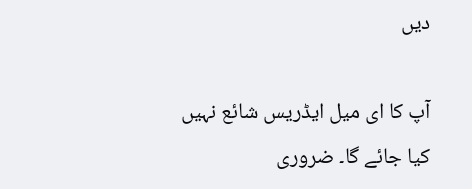دیں

آپ کا ای میل ایڈریس شائع نہیں کیا جائے گا۔ ضروری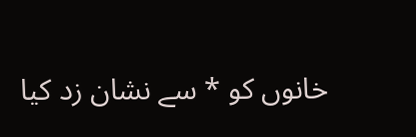خانوں کو * سے نشان زد کیا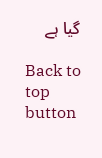گیا ہے

Back to top button